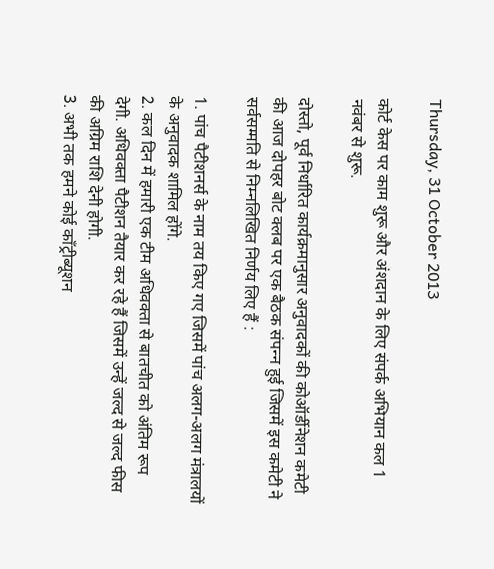Thursday, 31 October 2013

कोर्ट केस पर काम शुरू और अंशदान के लिए संपर्क अभियान कल 1 नवंबर से शुरू.

दोस्‍तो, पूर्व निर्धारित कार्यक्रमानुसार अनुवादकों की कोऑर्डीनेशन कमेटी की आज दोपहर बोट क्‍लब पर एक बैठक संपन्‍न हुई जिसमें इस कमेटी ने सर्वसम्‍मति से निम्‍नलिखित निर्णय लिए हैं :

1. पांच पैटीशनर्स के नाम तय किए गए जिसमें पांच अलग-अलग मंत्रालयों के अनुवादक शामिल होंगे.
2. कल दिन में हमारी एक टीम अधिवक्‍ता से बातचीत को अंतिम रूप देगी. अधिवक्‍ता पैटीशन तैयार कर रहे हैं जिसमें उन्‍हें जल्‍द से जल्‍द फीस की अग्रिम राशि देनी होगी.
3. अभी तक हमने कोई कॉंट्रीब्‍यूशन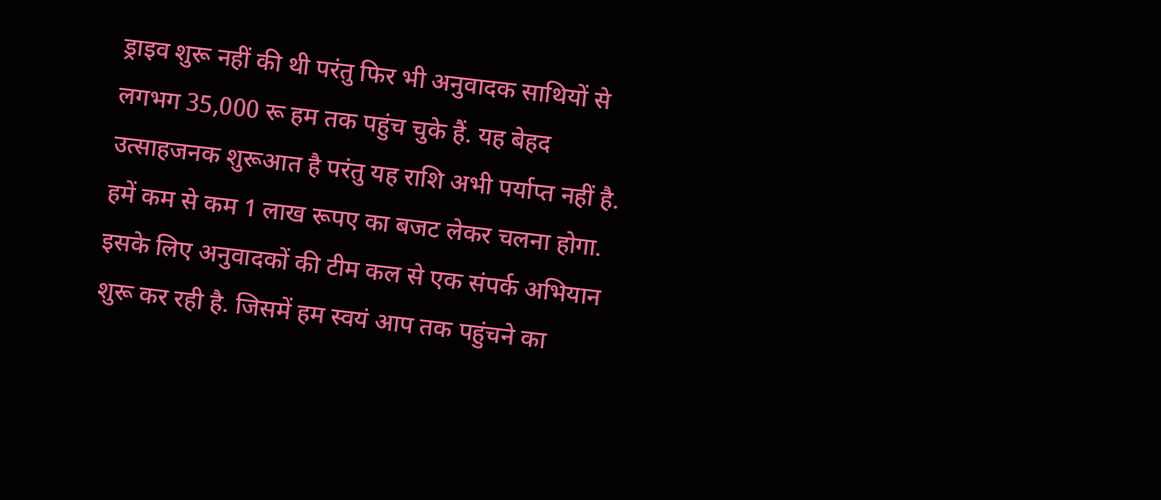ड्राइव शुरू नहीं की थी परंतु फिर भी अनुवादक साथियों से लगभग 35,000 रू हम तक पहुंच चुके हैं. यह बेहद उत्‍साहजनक शुरूआत है परंतु यह राशि अभी पर्याप्‍त नहीं है. हमें कम से कम 1 लाख रूपए का बजट लेकर चलना होगा. इसके लिए अनुवादकों की टीम कल से एक संपर्क अभियान शुरू कर रही है. जिसमें हम स्‍वयं आप तक पहुंचने का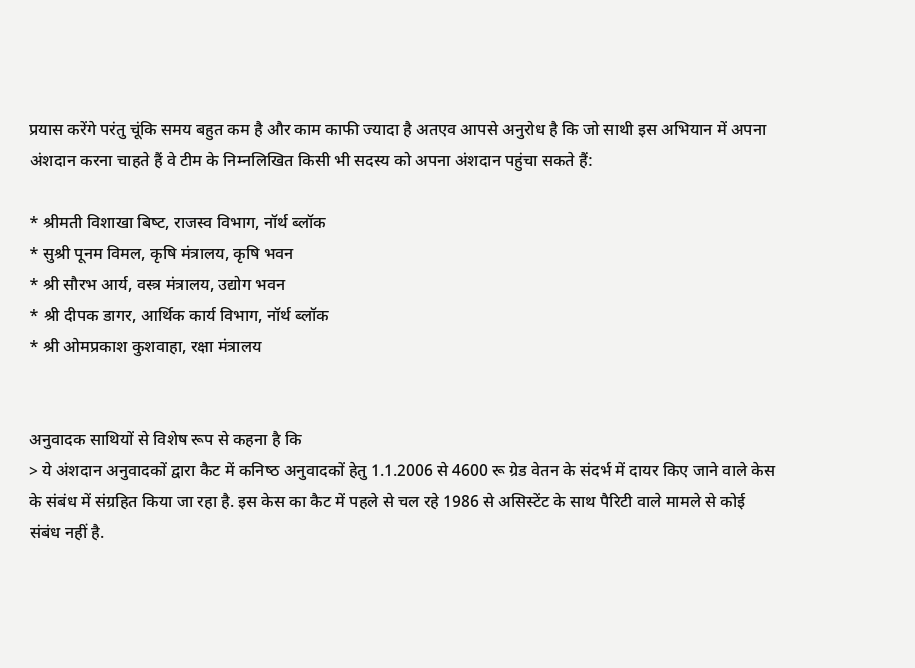प्रयास करेंगे परंतु चूंकि समय बहुत कम है और काम काफी ज्‍यादा है अतएव आपसे अनुरोध है कि जो साथी इस अभियान में अपना अंशदान करना चाहते हैं वे टीम के निम्‍नलिखित किसी भी सदस्‍य को अपना अंशदान पहुंचा सकते हैं:

* श्रीमती विशाखा बिष्‍ट, राजस्‍व विभाग, नॉर्थ ब्‍लॉक
* सुश्री पूनम विमल, कृषि मंत्रालय, कृषि भवन
* श्री सौरभ आर्य, वस्‍त्र मंत्रालय, उद्योग भवन
* श्री दीपक डागर, आर्थिक कार्य विभाग, नॉर्थ ब्‍लॉक
* श्री ओमप्रकाश कुशवाहा, रक्षा मंत्रालय


अनुवादक साथियों से विशेष रूप से कहना है कि
> ये अंशदान अनुवादकों द्वारा कैट में कनिष्‍ठ अनुवादकों हेतु 1.1.2006 से 4600 रू ग्रेड वेतन के संदर्भ में दायर किए जाने वाले केस के संबंध में संग्रहित किया जा रहा है. इस केस का कैट में पहले से चल रहे 1986 से असिस्‍टेंट के साथ पैरिटी वाले मामले से कोई संबंध नहीं है.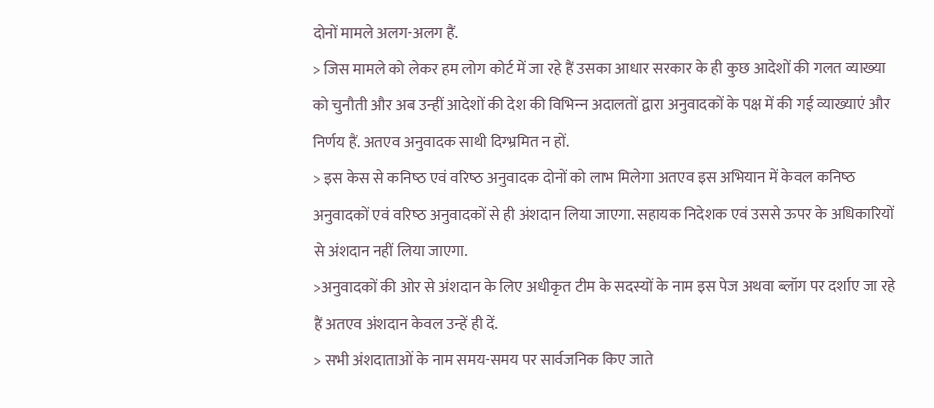दोनों मामले अलग-अलग हैं.
> जिस मामले को लेकर हम लोग कोर्ट में जा रहे हैं उसका आधार सरकार के ही कुछ आदेशों की गलत व्‍याख्‍या को चुनौती और अब उन्‍हीं आदेशों की देश की विभिन्‍न अदालतों द्वारा अनुवादकों के पक्ष में की गई व्‍याख्‍याएं और निर्णय हैं. अतएव अनुवादक साथी दिग्‍भ्रमित न हों.
> इस केस से कनिष्‍ठ एवं वरिष्‍ठ अनुवादक दोनों को लाभ मिलेगा अतएव इस अभियान में केवल कनिष्‍ठ अनुवादकों एवं वरिष्‍ठ अनुवादकों से ही अंशदान लिया जाएगा. सहायक निदेशक एवं उससे ऊपर के अधिकारियों से अंशदान नहीं लिया जाएगा.
>अनुवादकों की ओर से अंशदान के लिए अधीकृत टीम के सदस्‍यों के नाम इस पेज अथवा ब्‍लॉग पर दर्शाए जा रहे हैं अतएव अंशदान केवल उन्‍हें ही दें.
> सभी अंशदाताओं के नाम समय-समय पर सार्वजनिक किए जाते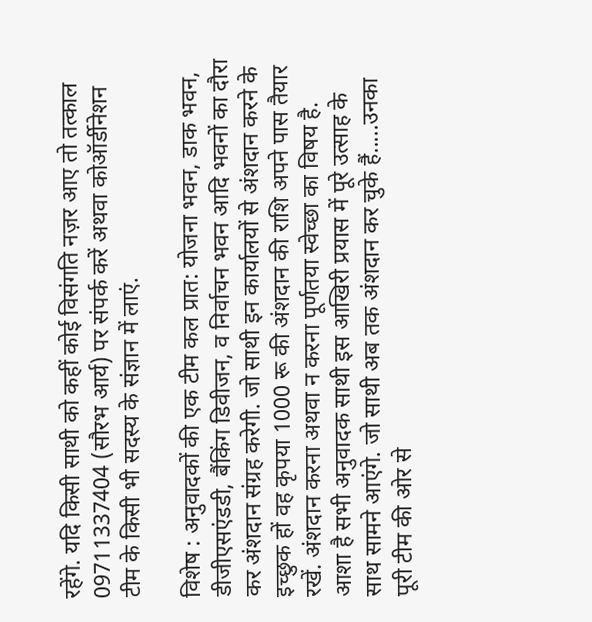रहेंगे. यदि किसी साथी को कहीं कोई विसंगति नज़र आए तो तत्‍काल 09711337404 (सौरभ आर्य) पर संपर्क करें अथवा कोऑर्डीनेशन टीम के किसी भी सदस्‍य के संज्ञान में लाएं.

विशेष : अनुवादकों की एक टीम कल प्रात: योजना भवन, डाक भवन, डीजीएसएंडडी, बैंकिंग डिवीजन, व निर्वाचन भवन आदि भवनों का दौरा कर अंशदान संग्रह करेगी. जो साथी इन कार्यालयों से अंशदान करने के इच्‍छुक हों वह कृपया 1000 रू की अंशदान की राशि अपने पास तैयार रखें. अंशदान करना अथवा न करना पूर्णतया स्‍वेच्‍छा का विषय है. आशा है सभी अनुवादक साथी इस आखिरी प्रयास में पूरे उत्‍साह के साथ सामने आएंगे. जो साथी अब तक अंशदान कर चुके हैं.....उनका पूरी टीम की ओर से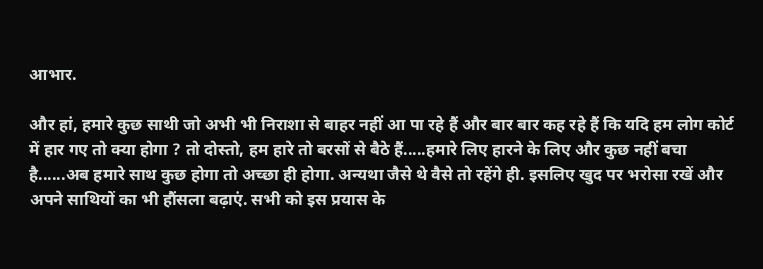आभार.

और हां, हमारे कुछ साथी जो अभी भी निराशा से बाहर नहीं आ पा रहे हैं और बार बार कह रहे हैं कि यदि हम लोग कोर्ट में हार गए तो क्‍या होगा ? तो दोस्‍तो, हम हारे तो बरसों से बैठे हैं.....हमारे लिए हारने के लिए और कुछ नहीं बचा है......अब हमारे साथ कुछ होगा तो अच्‍छा ही होगा. अन्‍यथा जैसे थे वैसे तो रहेंगे ही. इसलिए खुद पर भरोसा रखें और अपने साथियों का भी हौंसला बढ़ाएं. सभी को इस प्रयास के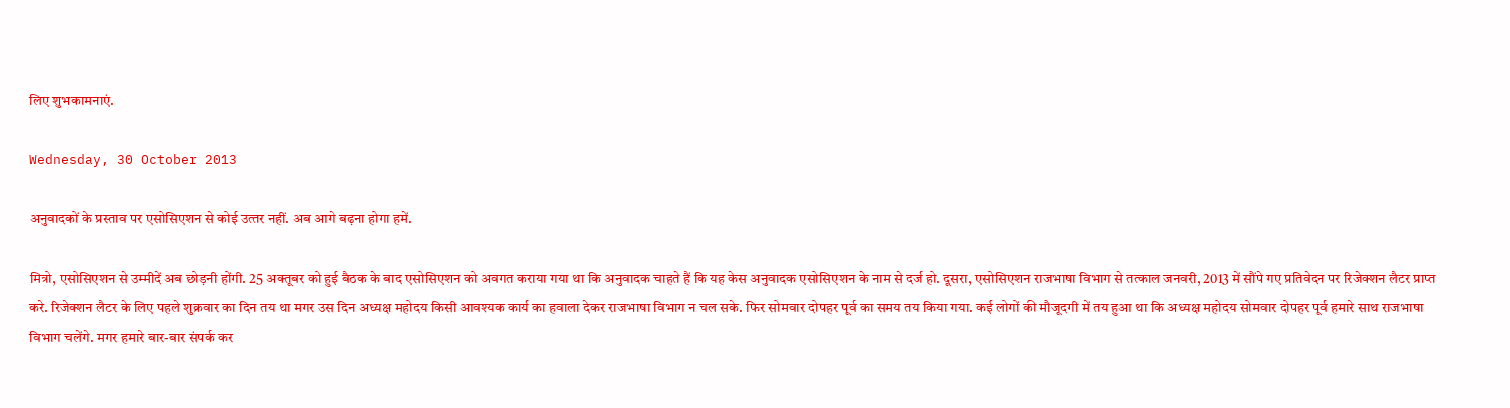लिए शुभकामनाएं.

Wednesday, 30 October 2013

अनुवादकों के प्रस्‍ताव पर एसोसिएशन से कोई उत्‍तर नहीं. अब आगे बढ़ना होगा हमें.

मित्रो, एसोसिएशन से उम्‍मीदें अब छोड़नी होंगी. 25 अक्‍तूबर को हुई बैठक के बाद एसोसिएशन को अवगत कराया गया था कि अनुवादक चाहते हैं कि यह केस अनुवादक एसोसिएशन के नाम से दर्ज हो. दूसरा, एसोसिएशन राजभाषा विभाग से तत्‍काल जनवरी, 2013 में सौंपे गए प्रतिवेदन पर रिजेक्‍शन लैटर प्राप्‍त करे. रिजेक्‍शन लैटर के लिए पहले शुक्रवार का दिन तय था मगर उस दिन अध्‍यक्ष महोदय किसी आवश्‍यक कार्य का हवाला देकर राजभाषा विभाग न चल सके. फिर सोमवार दोपहर पूर्व का समय तय किया गया. कई लोगों की मौजूदगी में तय हुआ था कि अध्‍यक्ष महोदय सोमवार दोपहर पूर्व हमारे साथ राजभाषा विभाग चलेंगे. मगर हमारे बार-बार संपर्क कर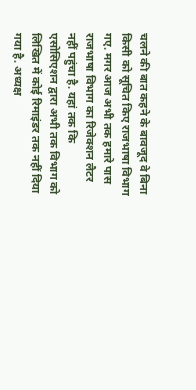चलने की बात कहने के बावजूद वे बिना किसी को सूचित किए राजभाषा विभाग गए. मगर आज अभी तक हमारे पास राजभाषा विभाग का रिजेक्‍शन लैटर नहीं पहुंचा है. यहां तक कि एसोसिएशन द्वारा अभी तक विभाग को लिखित में कोई रिमाइंडर तक नहीं दिया गया है. अध्‍यक्ष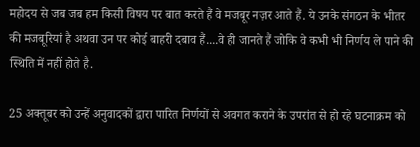महोदय से जब जब हम किसी विषय पर बात करते हैं वे मजबूर नज़र आते हैं. ये उनके संगठन के भीतर की मजबूरियां है अथवा उन पर कोई बाहरी दबाव हैं....वे ही जानते हैं जोकि वे कभी भी निर्णय ले पाने की स्थिति में नहीं होते है.

25 अक्‍तूबर को उन्‍हें अनुवादकों द्वारा पारित निर्णयों से अवगत कराने के उपरांत से हो रहे घटनाक्रम को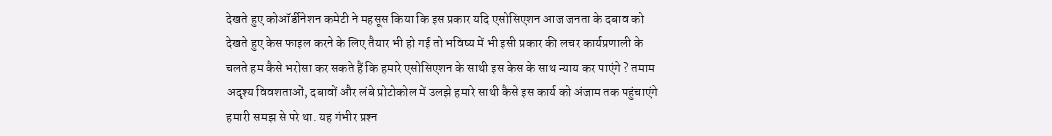देखते हुए कोऑर्डीनेशन कमेटी ने महसूस किया कि इस प्रकार यदि एसोसिएशन आज जनता के दबाव को देखते हुए केस फाइल करने के लिए तैयार भी हो गई तो भविष्‍य में भी इसी प्रकार की लचर कार्यप्रणाली के चलते हम कैसे भरोसा कर सकते हैं कि हमारे एसोसिएशन के साथी इस केस के साथ न्‍याय कर पाएंगे ? तमाम अदृश्‍य विवशताओं, दबावों और लंबे प्रोटोकोल में उलझे हमारे साथी कैसे इस कार्य को अंजाम तक पहुंचाएंगे हमारी समझ से परे था. यह गंभीर प्रश्‍न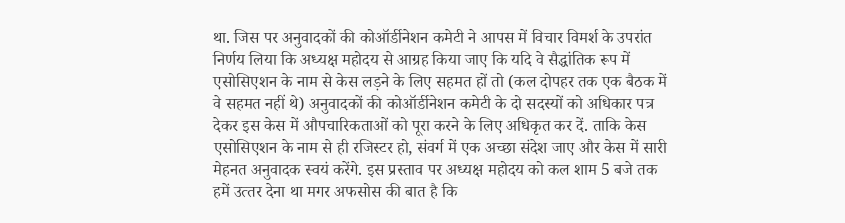था. जिस पर अनुवादकों की कोऑर्डीनेशन कमेटी ने आपस में विचार विमर्श के उपरांत निर्णय लिया कि अध्‍यक्ष महोदय से आग्रह किया जाए कि यदि वे सैद्धांतिक रूप में एसोसिएशन के नाम से केस लड़ने के लिए सहमत हों तो (कल दोपहर तक एक बैठक में वे सहमत नहीं थे) अनुवादकों की कोऑर्डीनेशन कमेटी के दो सदस्‍यों को अधिकार पत्र देकर इस केस में औपचारिकताओं को पूरा करने के लिए अधिकृत कर दें. ताकि केस एसोसिएशन के नाम से ही रजिस्‍टर हो, संवर्ग में एक अच्‍छा संदेश जाए और केस में सारी मेहनत अनुवादक स्‍वयं करेंगे. इस प्रस्‍ताव पर अध्‍यक्ष महोदय को कल शाम 5 बजे तक हमें उत्‍तर देना था मगर अफसोस की बात है कि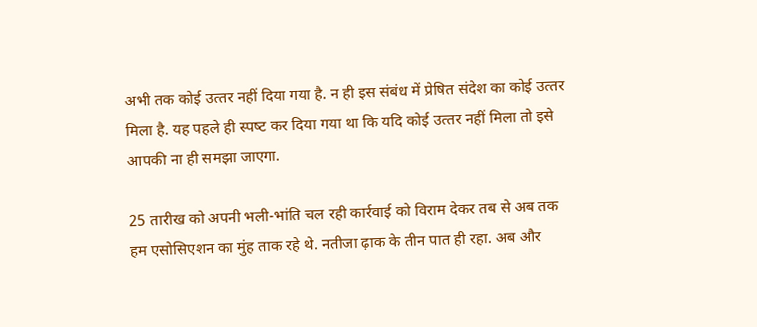अभी तक कोई उत्‍तर नहीं दिया गया है. न ही इस संबंध में प्रेषित संदेश का कोई उत्‍तर मिला है. यह पहले ही स्‍पष्‍ट कर दिया गया था कि यदि कोई उत्‍तर नहीं मिला तो इसे आपकी ना ही समझा जाएगा.

25 तारीख को अपनी भली-भांति चल रही कार्रवाई को विराम देकर तब से अब तक हम एसोसिएशन का मुंह ताक रहे थे. नतीजा ढ़ाक के तीन पात ही रहा. अब और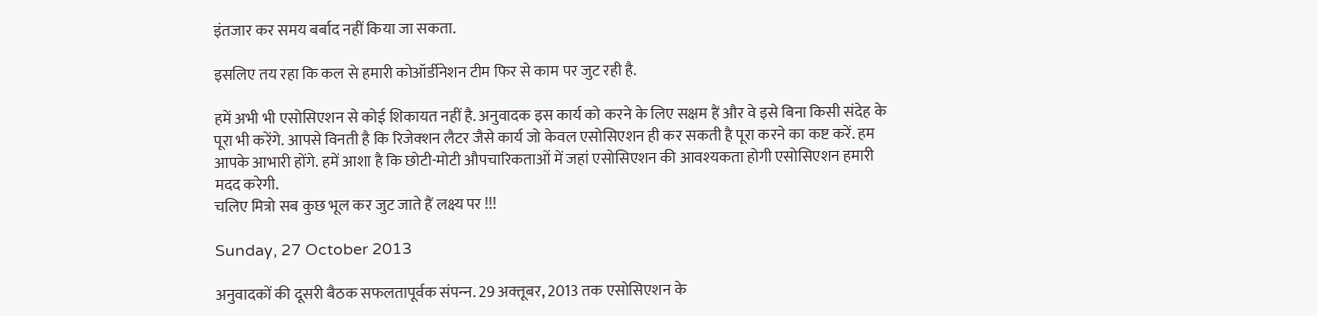इंतजार कर समय बर्बाद नहीं किया जा सकता.

इसलिए तय रहा कि कल से हमारी कोऑर्डीनेशन टीम फिर से काम पर जुट रही है.

हमें अभी भी एसोसिएशन से कोई शिकायत नहीं है. अनुवादक इस कार्य को करने के लिए सक्षम हैं और वे इसे बिना किसी संदेह के पूरा भी करेंगे. आपसे विनती है कि रिजेक्‍शन लैटर जैसे कार्य जो केवल एसोसिएशन ही कर सकती है पूरा करने का कष्ट करें. हम आपके आभारी होंगे. हमें आशा है कि छोटी-मोटी औपचारिकताओं में जहां एसोसिएशन की आवश्‍यकता होगी एसोसिएशन हमारी मदद करेगी.
चलिए मित्रो सब कुछ भूल कर जुट जाते हैं लक्ष्‍य पर !!!

Sunday, 27 October 2013

अनुवादकों की दूसरी बैठक सफलतापूर्वक संपन्‍न. 29 अक्‍तूबर, 2013 तक एसोसिएशन के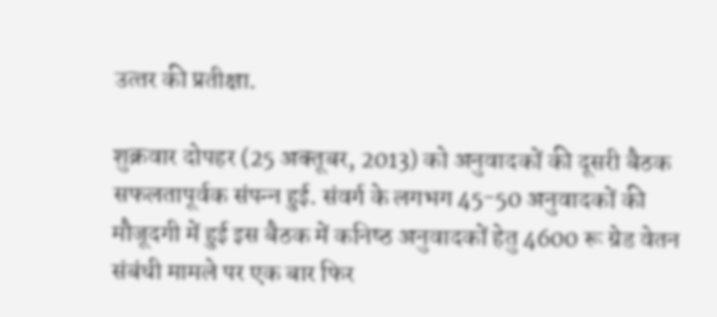उत्‍तर की प्रतीक्षा.

शुक्रवार दोपहर (25 अक्‍तूबर, 2013) को अनुवादकों की दूसरी बैठक सफलतापूर्वक संपन्‍न हुई. संवर्ग के लगभग 45-50 अनुवादकों की मौजूदगी में हुई इस बैठक में कनिष्‍ठ अनुवादकों हेतु 4600 रू ग्रेड वेतन संबंधी मामले पर एक बार फिर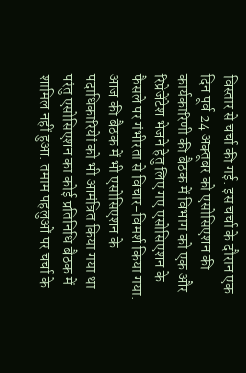विस्‍तार से चर्चा की गई. इस चर्चा के दौरान एक दिन पूर्व 24 अक्‍तूबर को एसोसिएशन की कार्यकारिणी की बैठक में विभाग को एक और रिप्रेजेंटेश भेजने हेतु लिए गए एसोसिएशन के फैसले पर गंभीरता से विचार-विमर्श किया गया. आज की बैठक में भी एसोसिएशन के पदाधिकारियेां को भी आमंत्रित किया गया था परंतु एसोसिएशन का कोई प्रतिनिधि बैठक में शामिल नहीं हुआ. तमाम पहलुओं पर चर्चा के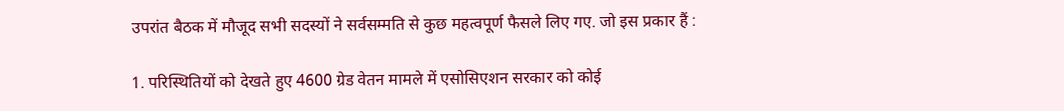उपरांत बैठक में मौजूद सभी सदस्‍यों ने सर्वसम्‍मति से कुछ महत्‍वपूर्ण फैसले लिए गए. जो इस प्रकार हैं :

1. परिस्थितियों को देखते हुए 4600 ग्रेड वेतन मामले में एसोसिएशन सरकार को कोई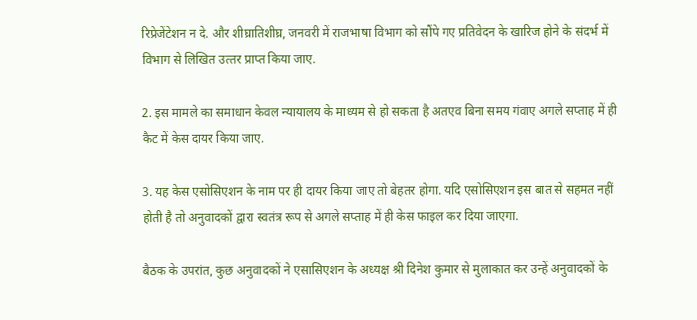रिप्रेजेंटेशन न दे. और शीघ्रातिशीघ्र, जनवरी में राजभाषा विभाग को सौंपे गए प्रतिवेदन के खारिज होने के संदर्भ में विभाग से लिखित उत्‍तर प्राप्‍त किया जाए.

2. इस मामले का समाधान केवल न्‍यायालय के माध्‍यम से हो सकता है अतएव बिना समय गंवाए अगले सप्‍ताह में ही कैट में केस दायर किया जाए.

3. यह केस एसोसिएशन के नाम पर ही दायर किया जाए तो बेहतर होगा. यदि एसोसिएशन इस बात से सहमत नहीं होती है तो अनुवादकों द्वारा स्‍वतंत्र रूप से अगले सप्‍ताह में ही केस फाइल कर दिया जाएगा.

बैठक के उपरांत, कुछ अनुवादकों ने एसासिएशन के अध्‍यक्ष श्री दिनेश कुमार से मुलाकात कर उन्‍हें अनुवादकों के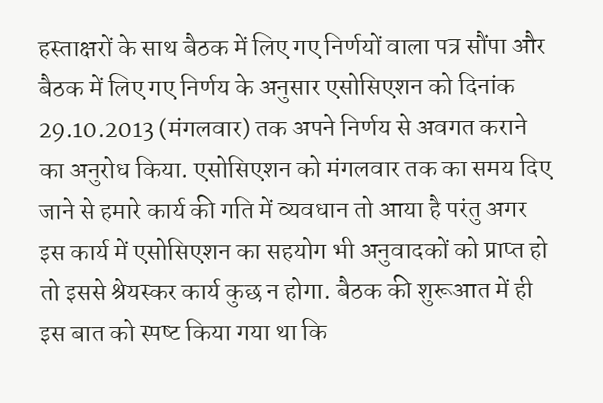हस्‍ताक्षरों के साथ बैठक में लिए गए निर्णयों वाला पत्र सौंपा और बैठक में लिए गए निर्णय के अनुसार एसोसिएशन को दिनांक 29.10.2013 (मंगलवार) तक अपने निर्णय से अवगत कराने का अनुरोध किया. एसोसिएशन को मंगलवार तक का समय दिए जाने से हमारे कार्य की गति में व्‍यवधान तो आया है परंतु अगर इस कार्य में एसोसिएशन का सहयोग भी अनुवादकों को प्राप्‍त हो तो इससे श्रेयस्‍कर कार्य कुछ न होगा. बैठक की शुरूआत में ही इस बात को स्‍पष्‍ट किया गया था कि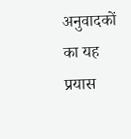अनुवादकों का यह प्रयास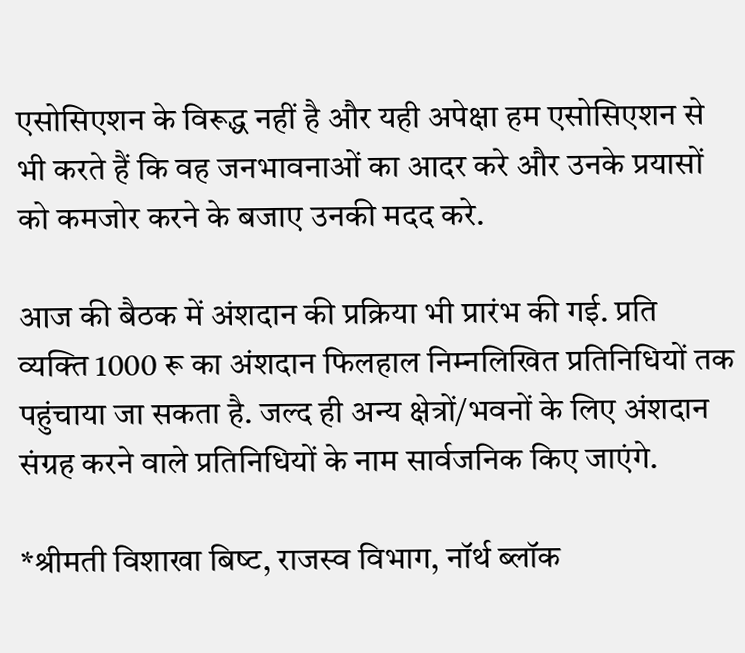एसोसिएशन के विरूद्ध नहीं है और यही अपेक्षा हम एसोसिएशन से भी करते हैं कि वह जनभावनाओं का आदर करे और उनके प्रयासों को कमजोर करने के बजाए उनकी मदद करे.

आज की बैठक में अंशदान की प्रक्रिया भी प्रारंभ की गई. प्रति व्‍यक्ति 1000 रू का अंशदान फिलहाल निम्‍नलिखित प्रतिनिधियों तक पहुंचाया जा सकता है. जल्‍द ही अन्‍य क्षेत्रों/भवनों के लिए अंशदान संग्रह करने वाले प्रतिनिधियों के नाम सार्वजनिक किए जाएंगे.

*श्रीमती विशाखा बिष्‍ट, राजस्‍व विभाग, नॉर्थ ब्‍लॉक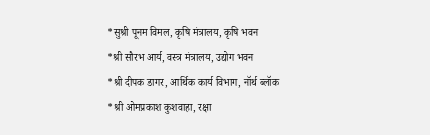*सुश्री पूनम विमल, कृषि मंत्रालय, कृषि भवन
*श्री सौरभ आर्य, वस्‍त्र मंत्रालय, उद्योग भवन
*श्री दीपक डागर, आर्थिक कार्य विभाग, नॉर्थ ब्‍लॉक
*श्री ओमप्रकाश कुशवाहा, रक्षा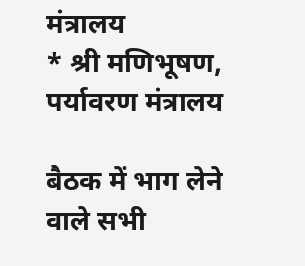मंत्रालय
* श्री मणिभूषण, पर्यावरण मंत्रालय

बैठक में भाग लेने वाले सभी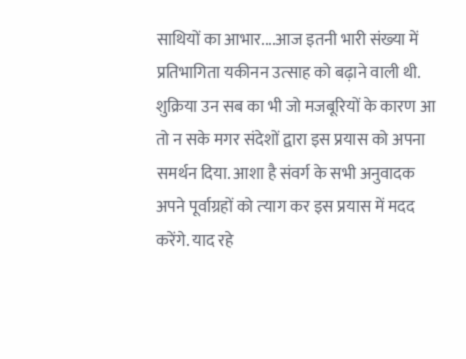साथियों का आभार....आज इतनी भारी संख्‍या में प्रतिभागिता यकीनन उत्‍साह को बढ़ाने वाली थी. शुक्रिया उन सब का भी जो मजबूरियों के कारण आ तो न सके मगर संदेशों द्वारा इस प्रयास को अपना समर्थन दिया. आशा है संवर्ग के सभी अनुवादक अपने पूर्वाग्रहों को त्‍याग कर इस प्रयास में मदद करेंगे. याद रहे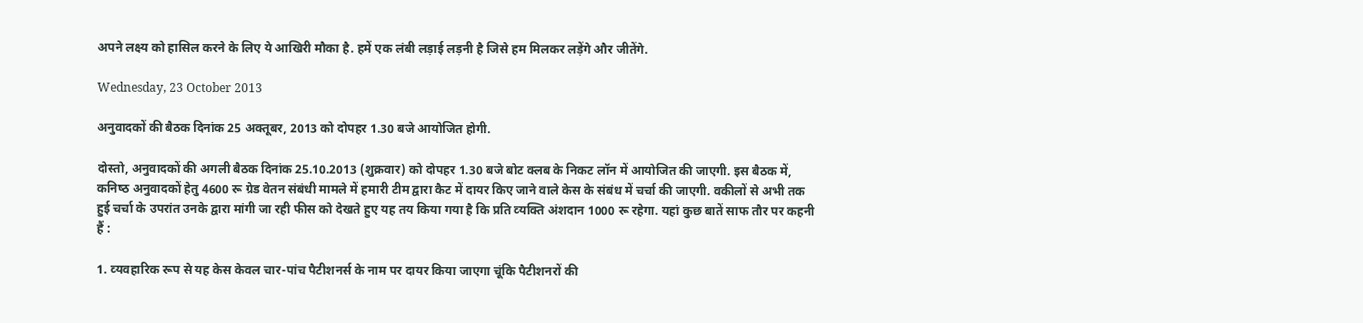अपने लक्ष्‍य को हासिल करने के लिए ये आखिरी मौका है. हमें एक लंबी लड़ाई लड़नी है जिसे हम मिलकर लड़ेंगे और जीतेंगे.

Wednesday, 23 October 2013

अनुवादकों की बैठक दिनांक 25 अक्‍तूबर, 2013 को दोपहर 1.30 बजे आयोजित होगी.

दोस्‍तो, अनुवादकों की अगली बैठक दिनांक 25.10.2013 (शुक्रवार) को दोपहर 1.30 बजे बोट क्‍लब के निकट लॉन में आयोजित की जाएगी. इस बैठक में, कनिष्‍ठ अनुवादकों हेतु 4600 रू ग्रेड वेतन संबंधी मामले में हमारी टीम द्वारा कैट में दायर किए जाने वाले केस के संबंध में चर्चा की जाएगी. वकीलों से अभी तक हुई चर्चा के उपरांत उनके द्वारा मांगी जा रही फीस को देखते हुए यह तय किया गया है कि प्रति व्‍यक्ति अंशदान 1000 रू रहेगा. यहां कुछ बातें साफ तौर पर कहनी हैं :

1. व्‍यवहारिक रूप से यह केस केवल चार-पांच पैटीशनर्स के नाम पर दायर किया जाएगा चूंकि पैटीशनरों की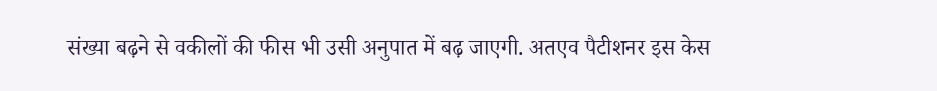संख्‍या बढ़ने से वकीलों की फीस भी उसी अनुपात में बढ़ जाएगी. अतएव पैटीशनर इस केस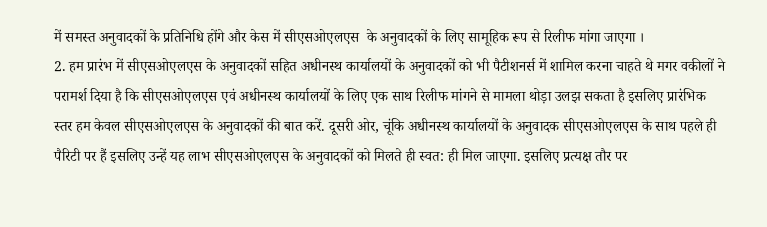में समस्‍त अनुवादकों के प्रतिनिधि होंगे और केस में सीएसओएलएस  के अनुवादकों के लिए सामूहिक रूप से रिलीफ मांगा जाएगा ।
2. हम प्रारंभ में सीएसओएलएस के अनुवादकों सहित अधीनस्‍थ कार्यालयों के अनुवादकों को भी पैटीशनर्स में शामिल करना चाहते थे मगर वकीलों ने परामर्श दिया है कि सीएसओएलएस एवं अधीनस्‍थ कार्यालयों के लिए एक साथ रिलीफ मांगने से मामला थोड़ा उलझ सकता है इसलिए प्रारंभिक स्‍तर हम केवल सीएसओएलएस के अनुवादकों की बात करें. दूसरी ओर, चूंकि अधीनस्‍थ कार्यालयों के अनुवादक सीएसओएलएस के साथ पहले ही पैरिटी पर हैं इसलिए उन्‍हें यह लाभ सीएसओएलएस के अनुवादकों को मिलते ही स्‍वत: ही मिल जाएगा. इसलिए प्रत्‍यक्ष तौर पर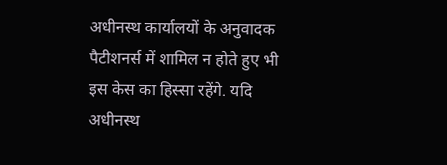अधीनस्‍थ कार्यालयों के अनुवादक पैटीशनर्स में शामिल न होते हुए भी इस केस का हिस्‍सा रहेंगे. यदि अधीनस्‍थ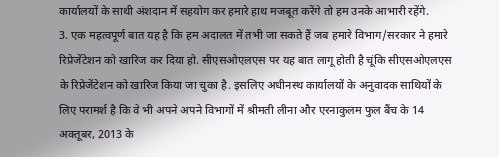कार्यालयों के साथी अंशदान में सहयोग कर हमारे हाथ मजबूत करेंगे तो हम उनके आभारी रहेंगे.
3. एक महत्‍वपूर्ण बात यह है कि हम अदालत में तभी जा सकते हैं जब हमारे विभाग/सरकार ने हमारे रिप्रेजेंटेशन को खारिज कर दिया हो. सीएसओएलएस पर यह बात लागू होती है चूंकि सीएसओएलएस के रिप्रेजेंटेशन को खारिज किया जा चुका है. इसलिए अधीनस्‍थ कार्यालयों के अनुवादक साथियों के लिए परामर्श है कि वे भी अपने अपने विभागों में श्रीमती लीना और एरनाकुलम फुल बैंच के 14 अक्‍तूबर, 2013 के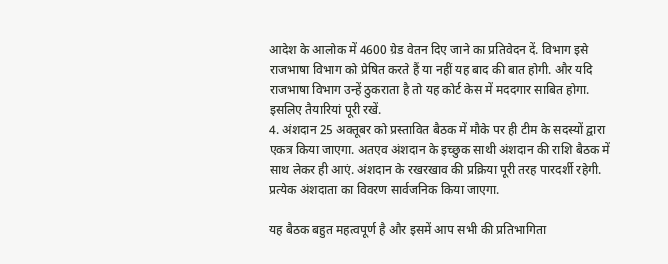आदेश के आलोक में 4600 ग्रेड वेतन दिए जाने का प्रतिवेदन दें. विभाग इसे राजभाषा विभाग को प्रेषित करते हैं या नहीं यह बाद की बात होगी. और यदि राजभाषा विभाग उन्‍हें ठुकराता है तो यह कोर्ट केस में मददगार साबित होगा. इसलिए तैयारियां पूरी रखें.
4. अंशदान 25 अक्‍तूबर को प्रस्‍तावित बैठक में मौके पर ही टीम के सदस्‍यों द्वारा एकत्र किया जाएगा. अतएव अंशदान के इच्‍छुक साथी अंशदान की राशि बैठक में साथ लेकर ही आएं. अंशदान के रखरखाव की प्रक्रिया पूरी तरह पारदर्शी रहेगी. प्रत्‍येक अंशदाता का विवरण सार्वजनिक किया जाएगा.

यह बैठक बहुत महत्‍वपूर्ण है और इसमें आप सभी की प्रतिभागिता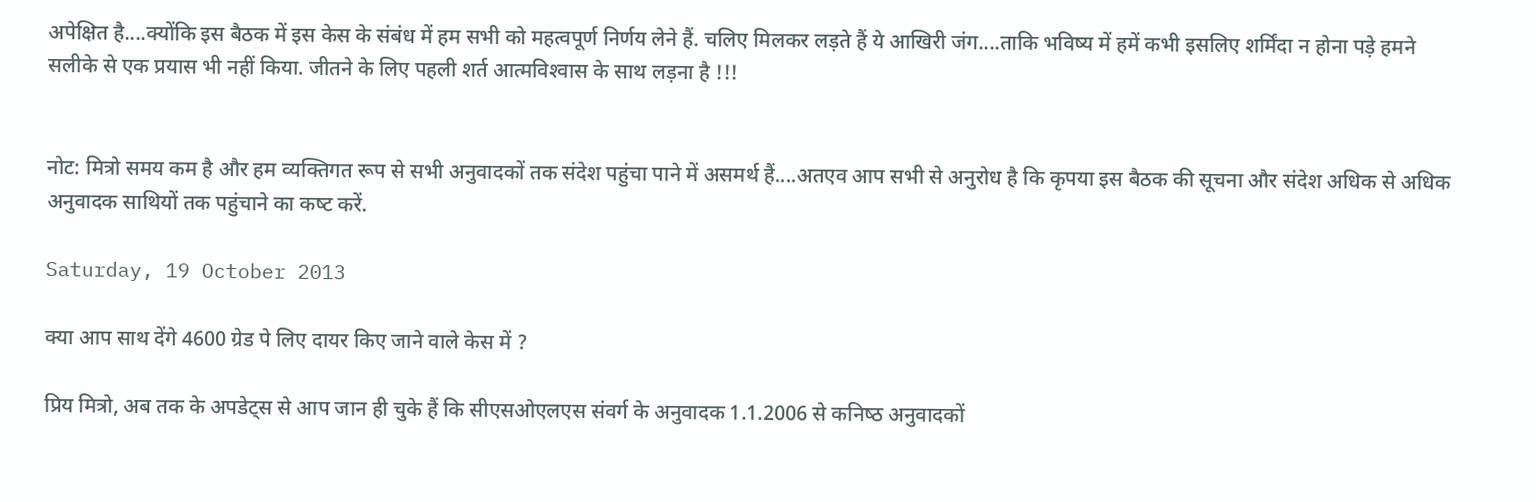अपेक्षित है....क्‍योंकि इस बैठक में इस केस के संबंध में हम सभी को महत्‍वपूर्ण निर्णय लेने हैं. चलिए मिलकर लड़ते हैं ये आखिरी जंग....ताकि भविष्‍य में हमें कभी इसलिए शर्मिंदा न होना पड़े हमने सलीके से एक प्रयास भी नहीं किया. जीतने के लिए पहली शर्त आत्‍मविश्‍वास के साथ लड़ना है !!!


नोट: मित्रो समय कम है और हम व्‍यक्तिगत रूप से सभी अनुवादकों तक संदेश पहुंचा पाने में असमर्थ हैं....अतएव आप सभी से अनुरोध है कि कृपया इस बैठक की सूचना और संदेश अधिक से अधिक अनुवादक साथियों तक पहुंचाने का कष्‍ट करें.

Saturday, 19 October 2013

क्‍या आप साथ देंगे 4600 ग्रेड पे लिए दायर किए जाने वाले केस में ?

प्रिय मित्रो, अब तक के अपडेट्स से आप जान ही चुके हैं कि सीएसओएलएस संवर्ग के अनुवादक 1.1.2006 से कनिष्‍ठ अनुवादकों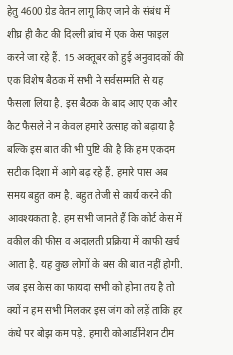हेतु 4600 ग्रेड वेतन लागू किए जाने के संबंध में शीघ्र ही कैट की दिल्‍ली ब्रांच में एक केस फाइल करने जा रहे हैं. 15 अक्‍तूबर को हुई अनुवादकों की एक विशेष बैठक में सभी ने सर्वसम्‍मति से यह फैसला लिया है. इस बैठक के बाद आए एक और कैट फैसले ने न केवल हमारे उत्‍साह को बढ़ाया है बल्कि इस बात की भी पुष्टि की है कि हम एकदम सटीक दिशा में आगे बढ़ रहे हैं. हमारे पास अब समय बहुत कम है. बहुत तेजी से कार्य करने की आवश्‍यकता है. हम सभी जानते हैं कि कोर्ट केस में वकील की फीस व अदालती प्रक्रिया में काफी खर्च आता है. यह कुछ लोगों के बस की बात नहीं होगी. जब इस केस का फायदा सभी को होना तय है तो क्‍यों न हम सभी मिलकर इस जंग को लड़ें ताकि हर कंधे पर बोझ कम पड़े. हमारी कोआर्डीनेशन टीम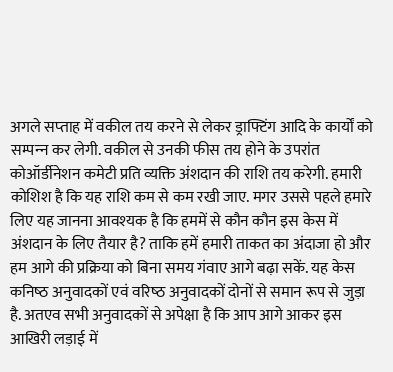अगले सप्‍ताह में वकील तय करने से लेकर ड्राफ्टिंग आदि के कार्यों को सम्‍पन्‍न कर लेगी. वकील से उनकी फीस तय होने के उपरांत कोऑर्डीनेशन कमेटी प्रति व्‍यक्ति अंशदान की राशि तय करेगी. हमारी कोशिश है कि यह राशि कम से कम रखी जाए. मगर उससे पहले हमारे लिए यह जानना आवश्‍यक है कि हममें से कौन कौन इस केस में अंशदान के लिए तैयार है? ताकि हमें हमारी ताकत का अंदाजा हो और हम आगे की प्रक्रिया को बिना समय गंवाए आगे बढ़ा सकें. यह केस कनिष्‍ठ अनुवादकों एवं वरिष्‍ठ अनुवादकों दोनों से समान रूप से जुड़ा है. अतएव सभी अनुवादकों से अपेक्षा है कि आप आगे आकर इस आखिरी लड़ाई में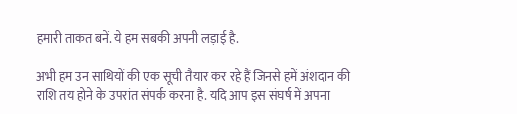हमारी ताकत बनें. ये हम सबकी अपनी लड़ाई है.

अभी हम उन साथियों की एक सूची तैयार कर रहे हैं जिनसे हमें अंशदान की राशि तय होने के उपरांत संपर्क करना है. यदि आप इस संघर्ष में अपना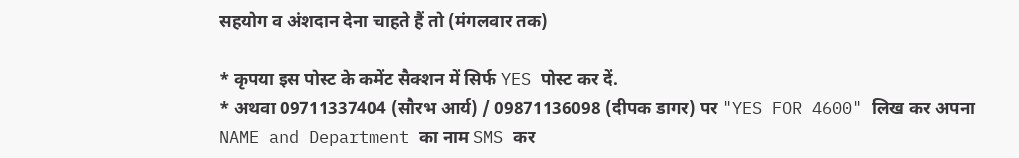सहयोग व अंशदान देना चाहते हैं तो (मंगलवार तक)

* कृपया इस पोस्‍ट के कमेंट सैक्‍शन में सिर्फ YES पोस्‍ट कर दें.
* अथवा 09711337404 (सौरभ आर्य) / 09871136098 (दीपक डागर) पर "YES FOR 4600" लिख कर अपना NAME and Department का नाम SMS कर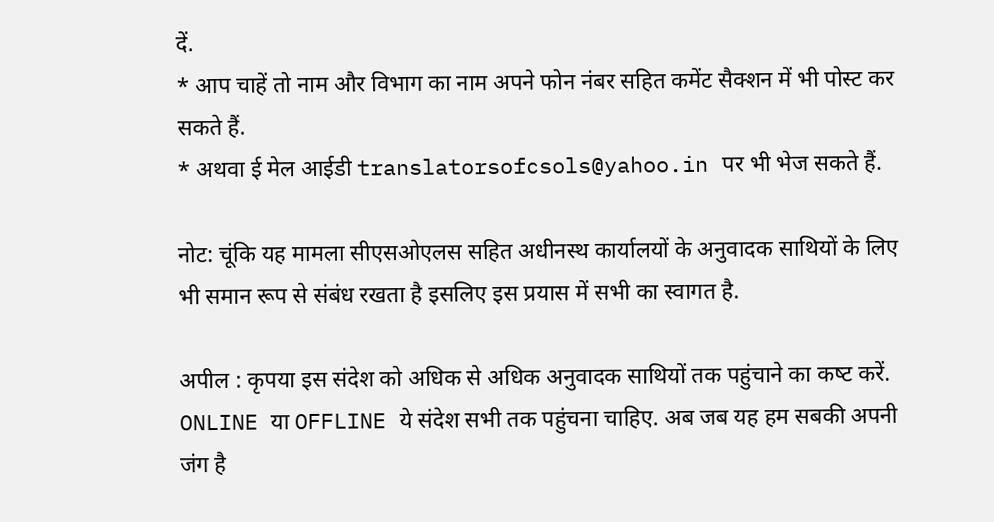दें.
* आप चाहें तो नाम और विभाग का नाम अपने फोन नंबर सहित कमेंट सैक्‍शन में भी पोस्‍ट कर सकते हैं.
* अथवा ई मेल आईडी translatorsofcsols@yahoo.in पर भी भेज सकते हैं.

नोट: चूंकि यह मामला सीएसओएलस सहित अधीनस्‍थ कार्यालयों के अनुवादक साथियों के लिए भी समान रूप से संबंध रखता है इसलिए इस प्रयास में सभी का स्‍वागत है.

अपील : कृपया इस संदेश को अधिक से अधिक अनुवादक साथियों तक पहुंचाने का कष्‍ट करें. ONLINE या OFFLINE ये संदेश सभी तक पहुंचना चाहिए. अब जब यह हम सबकी अपनी जंग है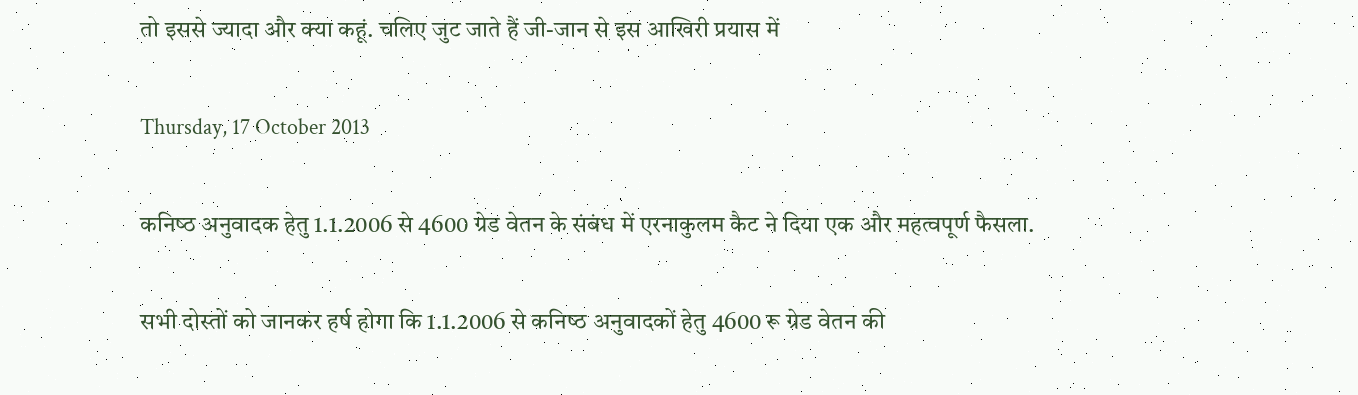तो इससे ज्‍यादा और क्‍या कहूं. चलिए जुट जाते हैं जी-जान से इस आखिरी प्रयास में

Thursday, 17 October 2013

कनिष्‍ठ अनुवादक हेतु 1.1.2006 से 4600 ग्रेड वेतन के संबंध में एरनाकुलम कैट ने दिया एक और महत्‍वपूर्ण फैसला.

सभी दोस्‍तों को जानकर हर्ष होगा कि 1.1.2006 से कनिष्‍ठ अनुवादकों हेतु 4600 रू ग्रेड वेतन की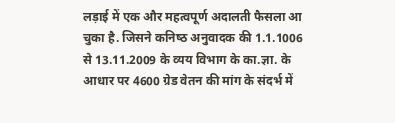लड़ाई में एक और महत्‍वपूर्ण अदालती फैसला आ चुका है. जिसने कनिष्‍ठ अनुवादक की 1.1.1006 से 13.11.2009 के व्‍यय विभाग के का.ज्ञा. के आधार पर 4600 ग्रेड वेतन की मांग के संदर्भ में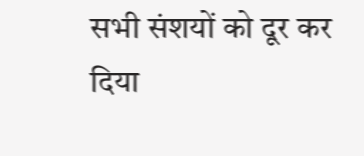सभी संशयों को दूर कर दिया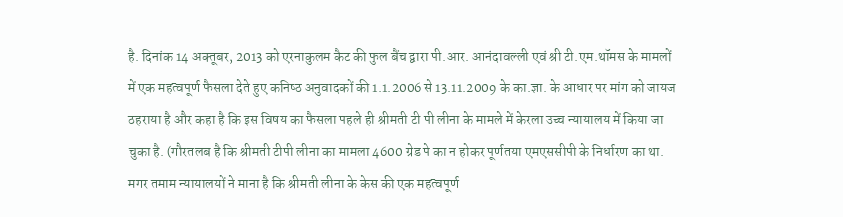है. दिनांक 14 अक्‍तूबर, 2013 को एरनाकुलम कैट की फुल बैंच द्वारा पी.आर. आनंदावल्‍ली एवं श्री टी.एम.थॉमस के मामलों में एक महत्‍वपूर्ण फैसला देते हुए कनिष्‍ठ अनुवादकों की 1.1.2006 से 13.11.2009 के का.ज्ञा. के आधार पर मांग को जायज ठहराया है और कहा है कि इस विषय का फैसला पहले ही श्रीमती टी पी लीना के मामले में केरला उच्‍च न्‍यायालय में किया जा चुका है. (गौरतलब है कि श्रीमती टीपी लीना का मामला 4600 ग्रेड पे का न होकर पूर्णतया एमएससीपी के निर्धारण का था. मगर तमाम न्‍यायालयों ने माना है कि श्रीमती लीना के केस की एक महत्‍वपूर्ण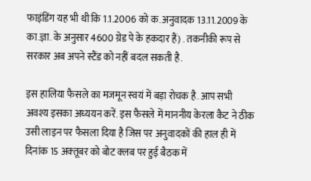फाइंडिंग यह भी थी कि 1.1.2006 को क. अनुवादक 13.11.2009 के का.ज्ञा. के अनुसार 4600 ग्रेड पे के हकदार हैं) . तकनीकी रूप से सरकार अब अपने स्‍टैंड को नहीं बदल सकती है.

इस हालिया फैसले का मजमून स्‍वयं में बड़ा रोचक है. आप सभी अवश्‍य इसका अध्‍ययन करें. इस फैसले में माननीय केरला कैट ने ठीक उसी लाइन पर फैसला दिया है जिस पर अनुवादकों की हाल ही में दिनांक 15 अक्‍तूबर को बोट क्‍लब पर हुई बैठक में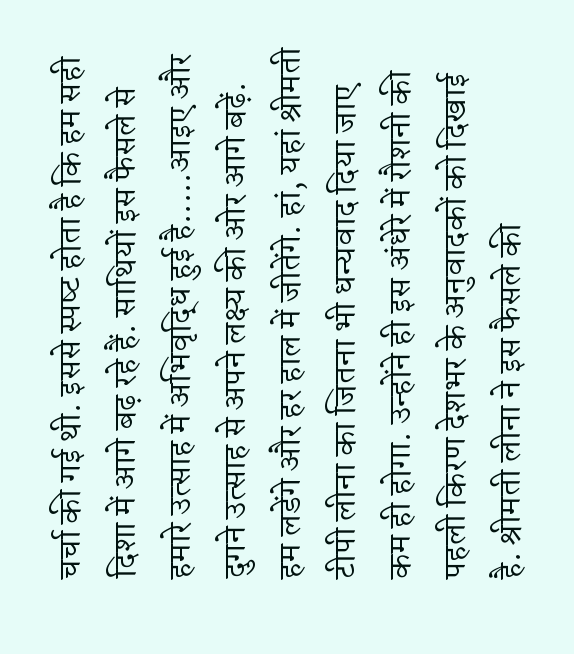चर्चा की गई थी. इससे स्‍पष्‍ट होता है कि हम सही दिशा में आगे बढ़ रहे हैं. साथियों इस फैसले से हमारे उत्‍साह में अभिवृद्धि हुई है.....आइए और दुगने उत्‍साह से अपने लक्ष्‍य की ओर आगे बढ़ें. हम लडेंगे और हर हाल में जीतेंगे. हां, यहां श्रीमती टीपी लीना का जितना भी धन्‍यवाद दिया जाए कम ही होगा. उन्‍होंने ही इस अंधेरे में रौशनी की पहली किरण देशभर के अनुवादकों को दिखाई है. श्रीमती लीना ने इस फैसले की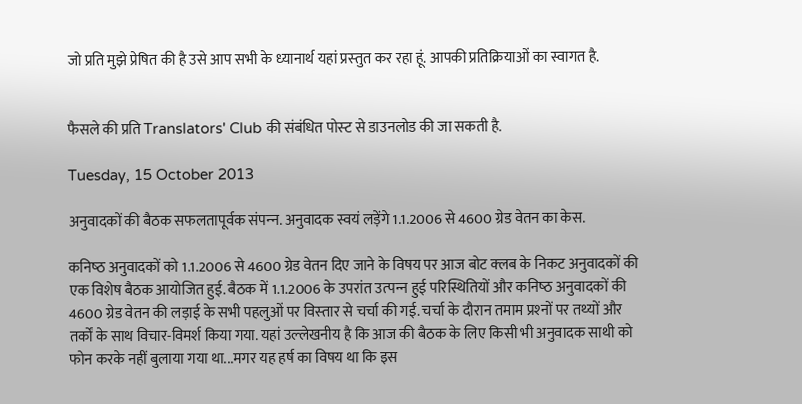जो प्रति मुझे प्रेषित की है उसे आप सभी के ध्‍यानार्थ यहां प्रस्‍तुत कर रहा हूं. आपकी प्रतिक्रियाओं का स्‍वागत है.


फैसले की प्रति Translators' Club की संबंधित पोस्‍ट से डाउनलोड की जा सकती है.

Tuesday, 15 October 2013

अनुवादकों की बैठक सफलतापूर्वक संपन्‍न. अनुवादक स्‍वयं लड़ेंगे 1.1.2006 से 4600 ग्रेड वेतन का केस.

कनिष्‍ठ अनुवादकों को 1.1.2006 से 4600 ग्रेड वेतन दिए जाने के विषय पर आज बोट क्‍लब के निकट अनुवादकों की एक विशेष बैठक आयोजित हुई. बैठक में 1.1.2006 के उपरांत उत्‍पन्‍न हुई परिस्थितियों और कनिष्‍ठ अनुवादकों की 4600 ग्रेड वेतन की लड़ाई के सभी पहलुओं पर विस्‍तार से चर्चा की गई. चर्चा के दौरान तमाम प्रश्‍नों पर तथ्‍यों और तर्कों के साथ विचार-विमर्श किया गया. यहां उल्‍लेखनीय है कि आज की बैठक के लिए किसी भी अनुवादक साथी को फोन करके नहीं बुलाया गया था...मगर यह हर्ष का विषय था कि इस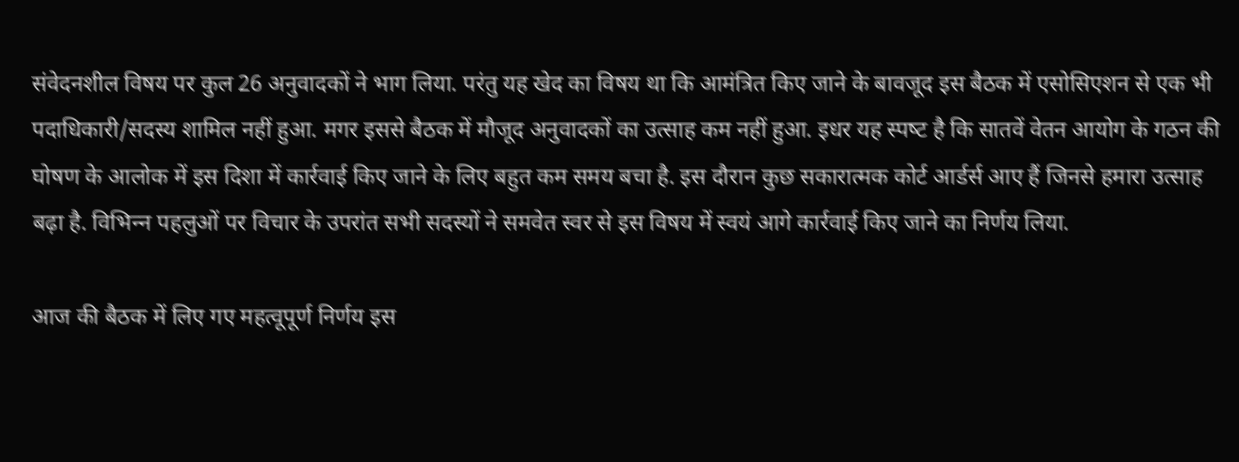संवेदनशील विषय पर कुल 26 अनुवादकों ने भाग लिया. परंतु यह खेद का विषय था कि आमंत्रित किए जाने के बावजूद इस बैठक में एसोसिएशन से एक भी पदाधिकारी/सदस्‍य शामिल नहीं हुआ. मगर इससे बैठक में मौजूद अनुवादकों का उत्‍साह कम नहीं हुआ. इधर यह स्‍पष्‍ट है कि सातवें वेतन आयोग के गठन की घोषण के आलोक में इस दिशा में कार्रवाई किए जाने के लिए बहुत कम समय बचा है. इस दौरान कुछ सकारात्‍मक कोर्ट आर्डर्स आए हैं जिनसे हमारा उत्‍साह बढ़ा है. विभिन्‍न पहलुओं पर विचार के उपरांत सभी सदस्‍यों ने समवेत स्‍वर से इस विषय में स्‍वयं आगे कार्रवाई किए जाने का निर्णय लिया.

आज की बैठक में लिए गए महत्‍वूपूर्ण निर्णय इस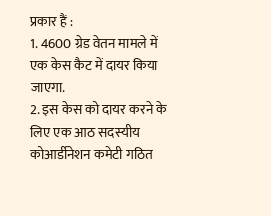प्रकार हैं :
1. 4600 ग्रेड वेतन मामले में एक केस कैट में दायर किया जाएगा.
2. इस केस को दायर करने के लिए एक आठ सदस्‍यीय कोआर्डीनेशन कमेटी गठित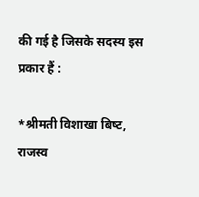की गई है जिसके सदस्‍य इस प्रकार हैं :

*श्रीमती विशाखा बिष्‍ट, राजस्‍व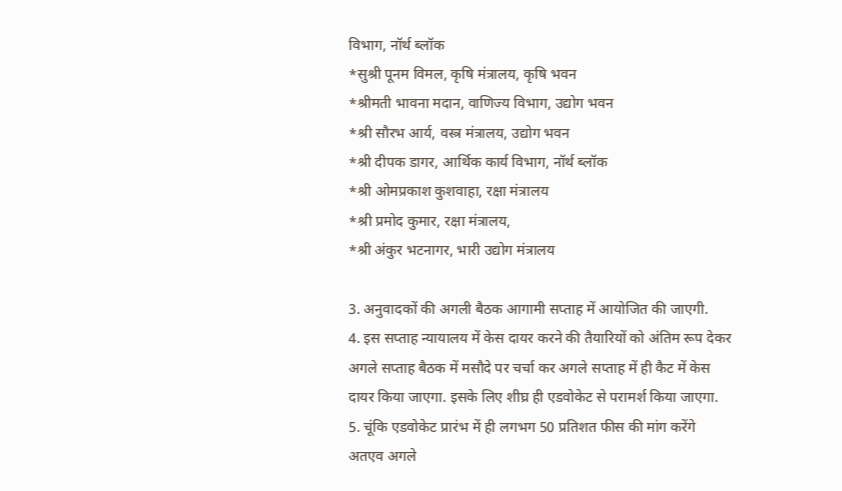विभाग, नॉर्थ ब्‍लॉक
*सुश्री पूनम विमल, कृषि मंत्रालय, कृषि भवन
*श्रीमती भावना मदान, वाणिज्य विभाग, उद्योग भवन
*श्री सौरभ आर्य, वस्‍त्र मंत्रालय, उद्योग भवन
*श्री दीपक डागर, आर्थिक कार्य विभाग, नॉर्थ ब्‍लॉक
*श्री ओमप्रकाश कुशवाहा, रक्षा मंत्रालय
*श्री प्रमोद कुमार, रक्षा मंत्रालय,
*श्री अंकुर भटनागर, भारी उद्योग मंत्रालय

3. अनुवादकों की अगली बैठक आगामी सप्‍ताह में आयोजित की जाएगी.
4. इस सप्‍ताह न्‍यायालय में केस दायर करने की तैयारियों को अंतिम रूप देकर अगले सप्‍ताह बैठक में मसौदे पर चर्चा कर अगले सप्‍ताह में ही कैट में केस दायर किया जाएगा. इसके लिए शीघ्र ही एडवोकेट से परामर्श किया जाएगा.
5. चूंकि एडवोकेट प्रारंभ में ही लगभग 50 प्रतिशत फीस की मांग करेंगे अतएव अगले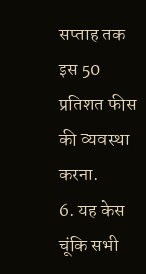सप्‍ताह तक इस 50 प्रतिशत फीस की व्‍यवस्‍था करना.
6. यह केस चूंकि सभी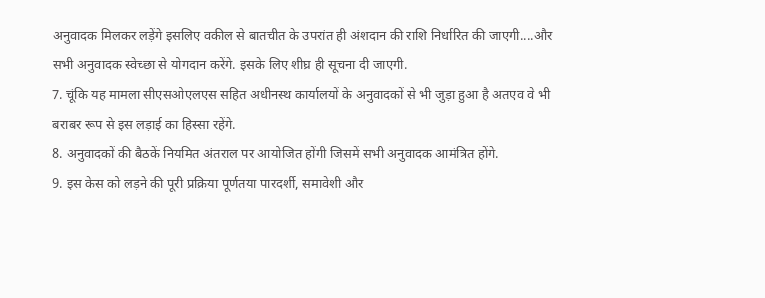अनुवादक मिलकर लड़ेंगे इसलिए वकील से बातचीत के उपरांत ही अंशदान की राशि निर्धारित की जाएगी....और सभी अनुवादक स्‍वेच्‍छा से योगदान करेंगे. इसके लिए शीघ्र ही सूचना दी जाएगी.
7. चूंकि यह मामला सीएसओएलएस सहित अधीनस्‍थ कार्यालयों के अनुवादकों से भी जुड़ा हुआ है अतएव वे भी बराबर रूप से इस लड़ाई का हिस्‍सा रहेंगे.
8. अनुवादकों की बैठकें नियमित अंतराल पर आयोजित होंगी जिसमें सभी अनुवादक आमंत्रित होंगे.
9. इस केस को लड़ने की पूरी प्रक्रिया पूर्णतया पारदर्शी, समावेशी और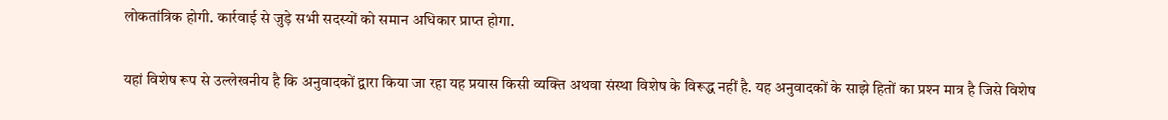लोकतांत्रिक होगी. कार्रवाई से जुड़े सभी सदस्‍यों को समान अधिकार प्राप्‍त होगा.

यहां विशेष रूप से उल्‍लेखनीय है कि अनुवादकों द्वारा किया जा रहा यह प्रयास किसी व्‍यक्ति अथवा संस्‍था विशेष के विरूद्ध नहीं है. यह अनुवादकों के साझे हितों का प्रश्‍न मात्र है जिसे विशेष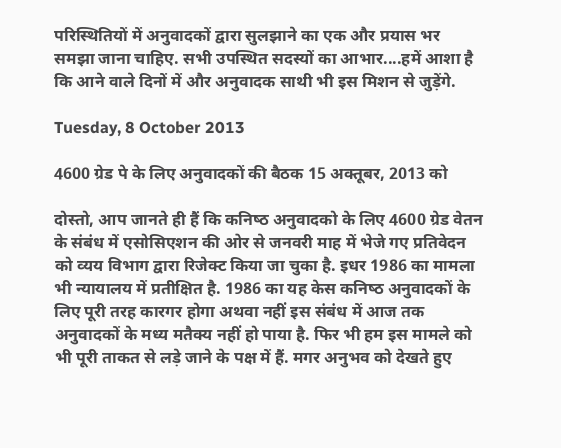परिस्थितियों में अनुवादकों द्वारा सुलझाने का एक और प्रयास भर समझा जाना चाहिए. सभी उपस्थित सदस्‍यों का आभार....हमें आशा है कि आने वाले दिनों में और अनुवादक साथी भी इस मिशन से जुड़ेंगे.

Tuesday, 8 October 2013

4600 ग्रेड पे के लिए अनुवादकों की बैठक 15 अक्‍तूबर, 2013 को

दोस्‍तो, आप जानते ही हैं कि कनिष्‍ठ अनुवादको के लिए 4600 ग्रेड वेतन के संबंध में एसोसिएशन की ओर से जनवरी माह में भेजे गए प्रतिवेदन को व्‍यय विभाग द्वारा रिजेक्‍ट किया जा चुका है. इधर 1986 का मामला भी न्‍यायालय में प्रतीक्षित है. 1986 का यह केस कनिष्‍ठ अनुवादकों के लिए पूरी तरह कारगर होगा अथवा नहीं इस संबंध में आज तक अनुवादकों के मध्‍य मतैक्‍य नहीं हो पाया है. फिर भी हम इस मामले को भी पूरी ताकत से लड़े जाने के पक्ष में हैं. मगर अनुभव को देखते हुए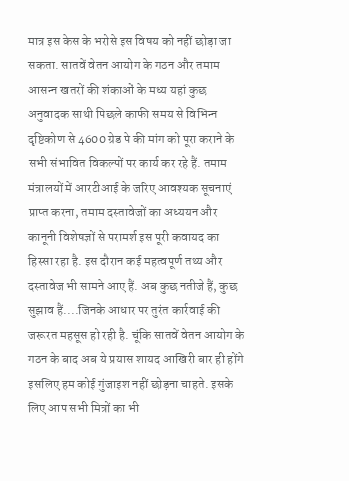मात्र इस केस के भरोसे इस विषय को नहीं छोड़ा जा सकता. सातवें वेतन आयोग के गठन और तमाम आसन्‍न खतरों की शंकाओं के मध्‍य यहां कुछ अनुवादक साथी पिछले काफी समय से विभिन्‍न दृष्टिकोण से 4600 ग्रेड पे की मांग को पूरा कराने के सभी संभावित विकल्‍पों पर कार्य कर रहे हैं. तमाम मंत्रालयों में आरटीआई के जरिए आवश्‍यक सूचनाएं प्राप्‍त करना, तमाम दस्‍तावेजों का अध्‍ययन और कानूनी विशेषज्ञों से परामर्श इस पूरी कवायद का हिस्‍सा रहा है. इस दौरान कई महत्‍वपूर्ण तथ्‍य और दस्‍तावेज भी सामने आए हैं. अब कुछ नतीजे हैं, कुछ सुझाव हैं....जिनके आधार पर तुरंत कार्रवाई की जरूरत महसूस हो रही है. चूंकि सातवें वेतन आयोग के गठन के बाद अब ये प्रयास शायद आखिरी बार ही होंगे इसलिए हम कोई गुंजाइश नहीं छोड़ना चाहते. इसके लिए आप सभी मित्रों का भी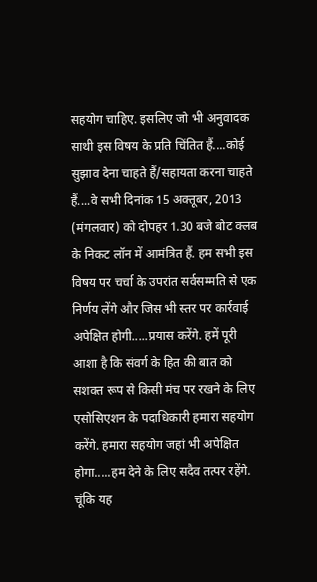सहयोग चाहिए. इसलिए जो भी अनुवादक साथी इस विषय के प्रति चिंतित हैं....कोई सुझाव देना चाहते हैं/सहायता करना चाहते हैं....वे सभी दिनांक 15 अक्‍तूबर, 2013 (मंगलवार) को दोपहर 1.30 बजे बोट क्‍लब के निकट लॉन में आमंत्रित हैं. हम सभी इस विषय पर चर्चा के उपरांत सर्वसम्‍मति से एक निर्णय लेंगे और जिस भी स्‍तर पर कार्रवाई अपेक्षित होगी.....प्रयास करेंगे. हमें पूरी आशा है कि संवर्ग के हित की बात को सशक्‍त रूप से किसी मंच पर रखने के लिए एसोसिएशन के पदाधिकारी हमारा सहयोग करेंगे. हमारा सहयोग जहां भी अपेक्षित होगा.....हम देने के लिए सदैव तत्‍पर रहेंगे. चूंकि यह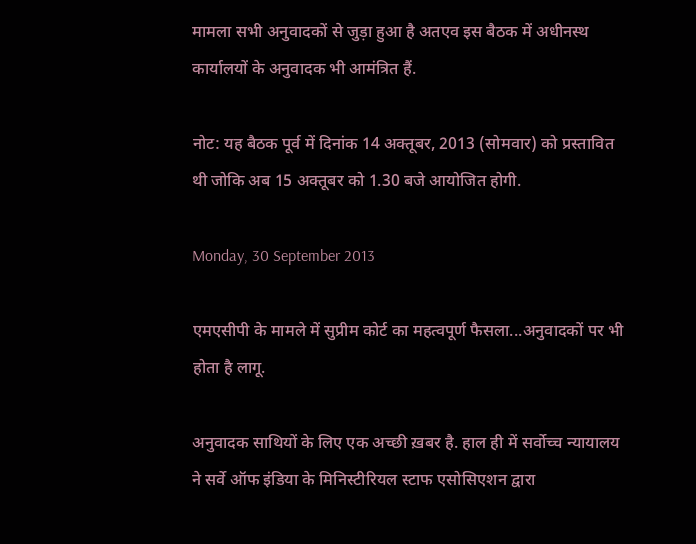मामला सभी अनुवादकों से जुड़ा हुआ है अतएव इस बैठक में अधीनस्‍थ कार्यालयों के अनुवादक भी आमंत्रित हैं.

नोट: यह बैठक पूर्व में दिनांक 14 अक्‍तूबर, 2013 (सोमवार) को प्रस्‍तावित थी जोकि अब 15 अक्‍तूबर को 1.30 बजे आयोजित होगी.

Monday, 30 September 2013

एमएसीपी के मामले में सुप्रीम कोर्ट का महत्‍वपूर्ण फैसला...अनुवादकों पर भी होता है लागू.

अनुवादक साथियों के लिए एक अच्‍छी ख़बर है. हाल ही में सर्वोच्‍च न्‍यायालय ने सर्वे ऑफ इंडिया के मिनिस्‍टीरियल स्‍टाफ एसोसिएशन द्वारा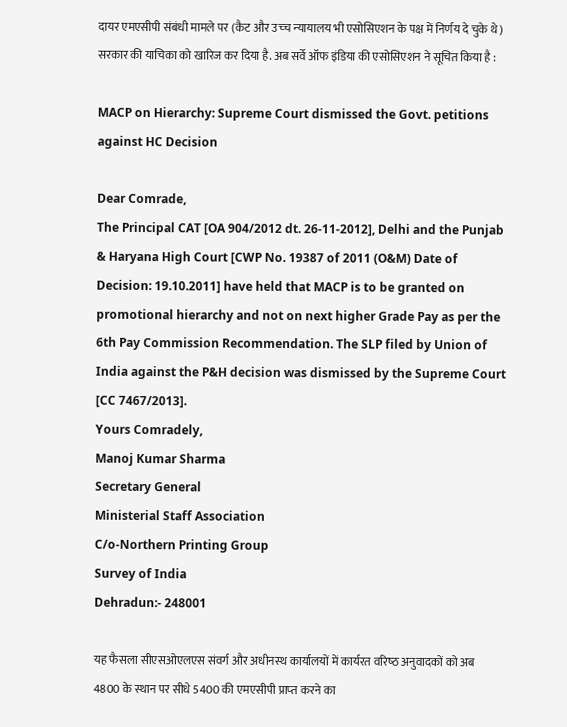दायर एमएसीपी संबंधी मामले पर (कैट और उच्‍च न्‍यायालय भी एसोसिएशन के पक्ष में निर्णय दे चुके थे) सरकार की याचिका को खारिज कर दिया है. अब सर्वे ऑफ इंडिया की एसोसिएशन ने सूचित किया है :

MACP on Hierarchy: Supreme Court dismissed the Govt. petitions against HC Decision

Dear Comrade,
The Principal CAT [OA 904/2012 dt. 26-11-2012], Delhi and the Punjab & Haryana High Court [CWP No. 19387 of 2011 (O&M) Date of Decision: 19.10.2011] have held that MACP is to be granted on promotional hierarchy and not on next higher Grade Pay as per the 6th Pay Commission Recommendation. The SLP filed by Union of India against the P&H decision was dismissed by the Supreme Court [CC 7467/2013].
Yours Comradely,
Manoj Kumar Sharma
Secretary General
Ministerial Staff Association
C/o-Northern Printing Group
Survey of India
Dehradun:- 248001

यह फैसला सीएसओएलएस संवर्ग और अधीनस्‍थ कार्यालयों में कार्यरत वरिष्‍ठ अनुवादकों को अब 4800 के स्‍थान पर सीधे 5400 की एमएसीपी प्राप्‍त करने का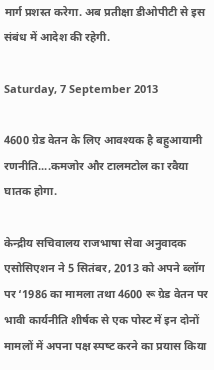मार्ग प्रशस्‍त करेगा. अब प्रतीक्षा डीओपीटी से इस संबंध में आदेश की रहेगी.

Saturday, 7 September 2013

4600 ग्रेड वेतन के लिए आवश्‍यक है बहुआयामी रणनीति....कमजोर और टालमटोल का रवैया घातक होगा.

केन्‍द्रीय सचिवालय राजभाषा सेवा अनुवादक एसोसिएशन ने 5 सितंबर, 2013 को अपने ब्‍लॉग पर ‘1986 का मामला तथा 4600 रू ग्रेड वेतन पर भावी कार्यनीति शीर्षक से एक पोस्‍ट में इन दोनों मामलों में अपना पक्ष स्‍पष्‍ट करने का प्रयास किया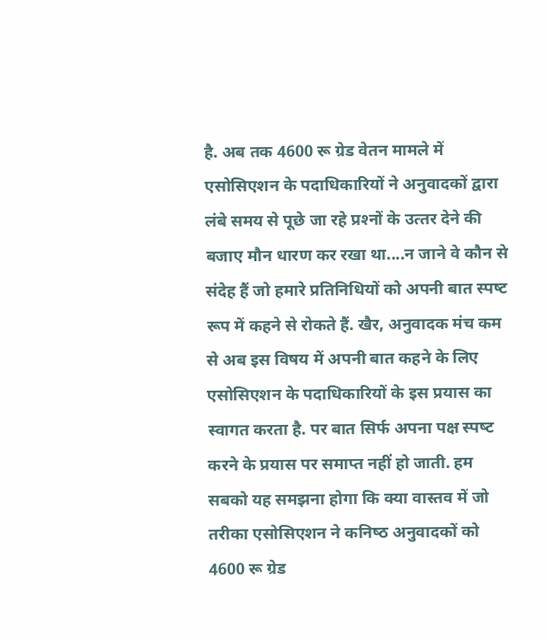है. अब तक 4600 रू ग्रेड वेतन मामले में एसोसिएशन के पदाधिकारियों ने अनुवादकों द्वारा लंबे समय से पूछे जा रहे प्रश्‍नों के उत्‍तर देने की बजाए मौन धारण कर रखा था....न जाने वे कौन से संदेह हैं जो हमारे प्रतिनिधियों को अपनी बात स्‍पष्‍ट रूप में कहने से रोकते हैं. खैर, अनुवादक मंच कम से अब इस विषय में अपनी बात कहने के लिए एसोसिएशन के पदाधिकारियों के इस प्रयास का स्‍वागत करता है. पर बात सिर्फ अपना पक्ष स्‍पष्‍ट करने के प्रयास पर समाप्‍त नहीं हो जाती. हम सबको यह समझना होगा कि क्‍या वास्‍तव में जो तरीका एसोसिएशन ने कनिष्‍ठ अनुवादकों को 4600 रू ग्रेड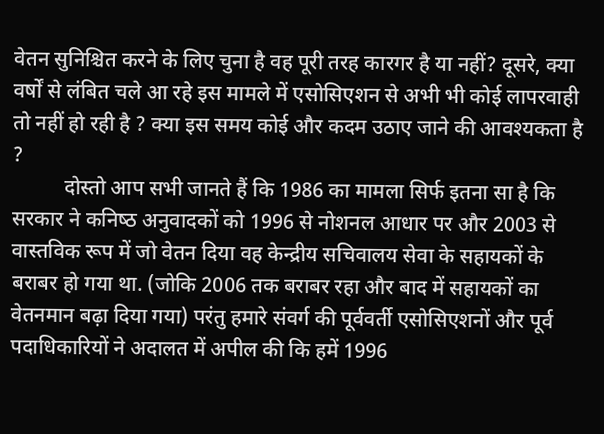वेतन सुनिश्चित करने के लिए चुना है व‍ह पूरी तरह कारगर है या नहीं? दूसरे, क्‍या वर्षों से लंबित चले आ रहे इस मामले में एसोसिएशन से अभी भी कोई लापरवाही तो नहीं हो रही है ? क्‍या इस समय कोई और कदम उठाए जाने की आवश्‍यकता है ?
          दोस्‍तो आप सभी जानते हैं कि 1986 का मामला सिर्फ इतना सा है कि सरकार ने कनिष्‍ठ अनुवादकों को 1996 से नोशनल आधार पर और 2003 से वास्‍तविक रूप में जो वेतन दिया वह केन्‍द्रीय सचिवालय सेवा के सहायकों के बराबर हो गया था. (जोकि 2006 तक बराबर रहा और बाद में सहायकों का वेतनमान बढ़ा दिया गया) परंतु हमारे संवर्ग की पूर्ववर्ती एसोसिएशनों और पूर्व पदाधिकारियों ने अदालत में अपील की कि हमें 1996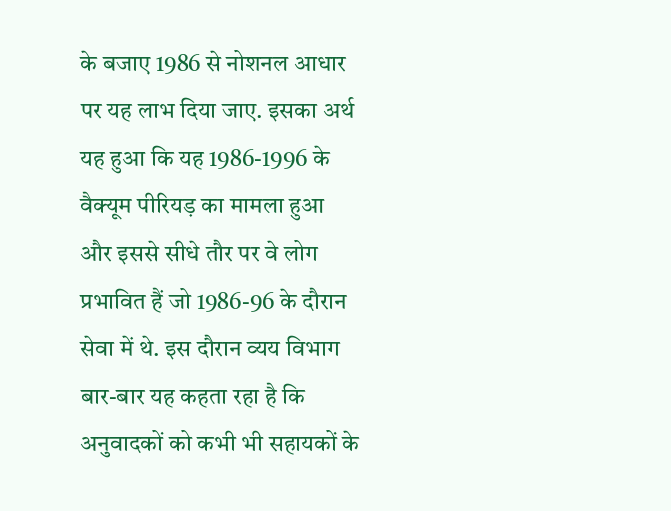के बजाए 1986 से नोशनल आधार पर यह लाभ दिया जाए. इसका अर्थ यह हुआ कि यह 1986-1996 के वैक्‍यूम पीरियड़ का मामला हुआ और इससे सीधे तौर पर वे लोग प्रभावित हैं जो 1986-96 के दौरान सेवा में थे. इस दौरान व्‍यय विभाग बार-बार यह कहता रहा है कि अनुवादकों को कभी भी सहायकों के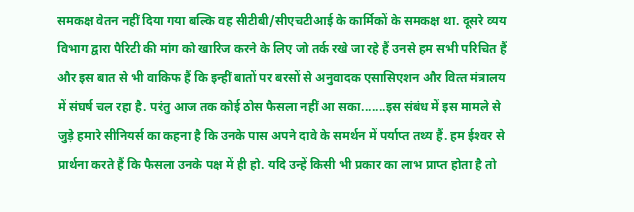समकक्ष वेतन नहीं दिया गया बल्कि वह सीटीबी/सीएचटीआई के कार्मिकों के समकक्ष था. दूसरे व्‍यय विभाग द्वारा पैरिटी की मांग को खारिज करने के लिए जो तर्क रखे जा रहे हैं उनसे हम सभी परिचित हैं और इस बात से भी वाकिफ हैं कि इन्‍हीं बातों पर बरसों से अनुवादक एसासिएशन और वित्‍त मंत्रालय में संघर्ष चल रहा है. परंतु आज तक कोई ठोस फैसला नहीं आ सका.......इस संबंध में इस मामले से जुड़े हमारे सीनियर्स का कहना है कि उनके पास अपने दावे के समर्थन में पर्याप्‍त तथ्‍य हैं. हम ईश्‍वर से प्रार्थना करते हैं कि फैसला उनके पक्ष में ही हो. यदि उन्‍हें किसी भी प्रकार का लाभ प्राप्‍त होता है तो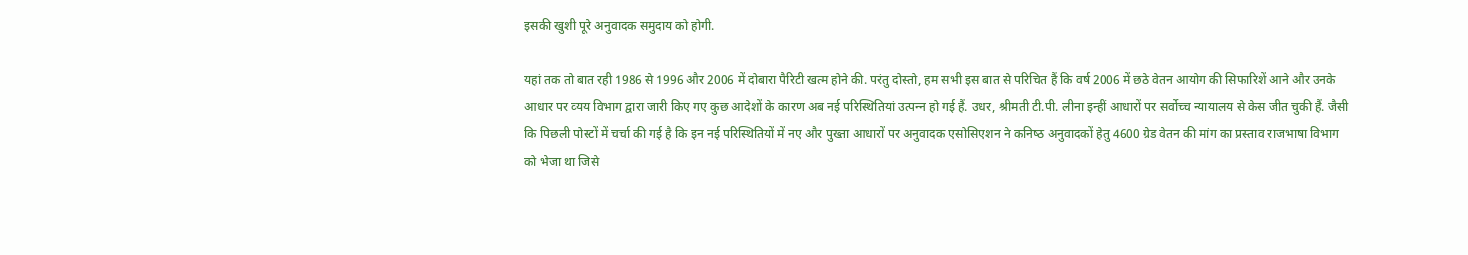इसकी खुशी पूरे अनुवादक समुदाय को होगी.

यहां तक तो बात रही 1986 से 1996 और 2006 में दोबारा पैरिटी खत्‍म होने की. परंतु दोस्‍तो, हम सभी इस बात से परिचित हैं कि वर्ष 2006 में छठे वेतन आयोग की सिफारिशें आने और उनके आधार पर व्‍यय विभाग द्वारा जारी किए गए कुछ आदेशों के कारण अब नई परिस्थितियां उत्‍पन्‍न हो गई हैं. उधर, श्रीम‍ती टी.पी. लीना इन्‍हीं आधारों पर सर्वोच्‍च न्‍यायालय से केस जीत चुकी हैं. जैसी कि पिछली पोस्‍टों में चर्चा की गई है कि इन नई परिस्थितियों में नए और पुख्‍ता आधारों पर अनुवादक एसोसिएशन ने कनिष्‍ठ अनुवादकों हेतु 4600 ग्रेड वेतन की मांग का प्रस्‍ताव राजभाषा विभाग को भेजा था जिसे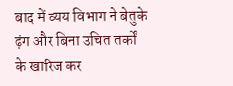बाद में व्‍यय विभाग ने बेतुके ढ़ंग और बिना उचित तर्कों के खारिज कर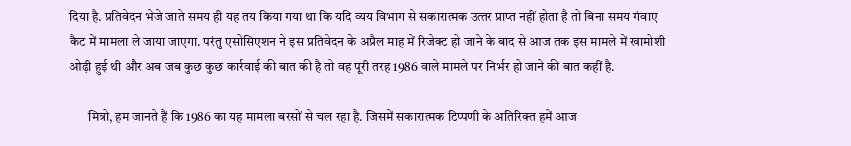दिया है. प्रतिवेदन भेजे जाते समय ही यह तय किया गया था कि यदि व्‍यय विभाग से सकारात्‍मक उत्‍तर प्राप्‍त नहीं होता है तो बिना समय गंवाए कैट में मामला ले जाया जाएगा. परंतु एसोसिएशन ने इस प्रतिवेदन के अप्रैल माह में रिजेक्‍ट हो जाने के बाद से आज तक इस मामले में खामोशी ओढ़ी हुई थी और अब जब कुछ कुछ कार्रवाई की बात की है तो वह पूरी तरह 1986 वाले मामले पर निर्भर हो जाने की बात कहीं है.

       मित्रो, हम जानते हैं कि 1986 का यह मामला बरसों से चल रहा है. जिसमें सकारात्‍मक टिप्‍पणी के अतिरिक्‍त हमें आज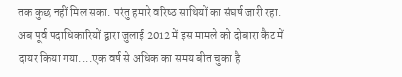तक कुछ नहीं मिल सका. परंतु हमारे वरिष्‍ठ साथियों का संघर्ष जारी रहा. अब पूर्व पदाधिकारियों द्वारा जुलाई 2012 में इस मामले को दोबारा कैट में दायर किया गया....एक वर्ष से अधिक का समय बीत चुका है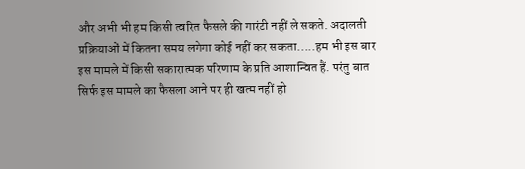और अभी भी हम किसी त्‍वरित फैसले की गारंटी नहीं ले सकते. अदालती प्रक्रियाओं में कितना समय लगेगा कोई नहीं कर सकता.....हम भी इस बार इस मामले में किसी सकारात्‍मक परिणाम के प्रति आशान्वित हैं. परंतु बात सिर्फ इस मामले का फैसला आने पर ही खत्‍म नहीं हो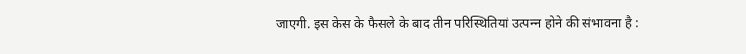जाएगी. इस केस के फैसले के बाद तीन परिस्थितियां उत्‍पन्‍न होने की संभावना है :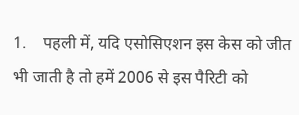1.    पहली में, यदि एसोसिएशन इस केस को जीत भी जाती है तो हमें 2006 से इस पैरिटी को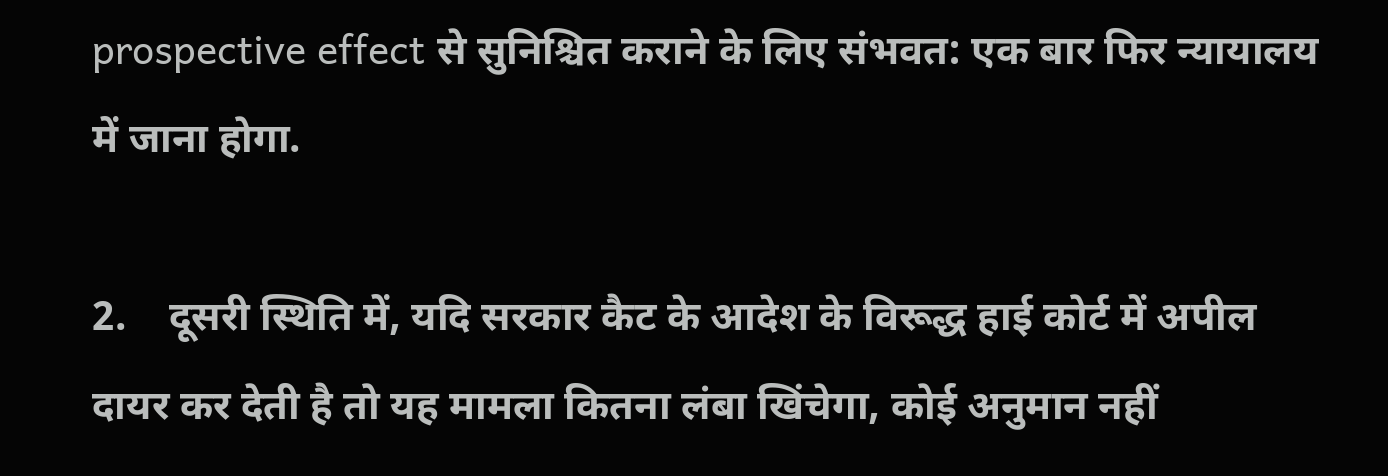prospective effect से सुनिश्चित कराने के लिए संभवत: एक बार फिर न्‍यायालय में जाना होगा.

2.    दूसरी स्थिति में, यदि सरकार कैट के आदेश के विरूद्ध हाई कोर्ट में अपील दायर कर देती है तो यह मामला कितना लंबा खिंचेगा, कोई अनुमान नहीं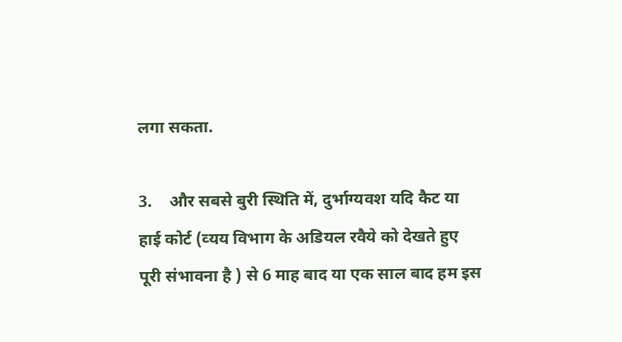लगा सकता.

3.    और सबसे बुरी स्थिति में, दुर्भाग्‍यवश यदि कैट या हाई कोर्ट (व्‍यय विभाग के अडियल रवैये को देखते हुए पूरी संभावना है ) से 6 माह बाद या एक साल बाद हम इस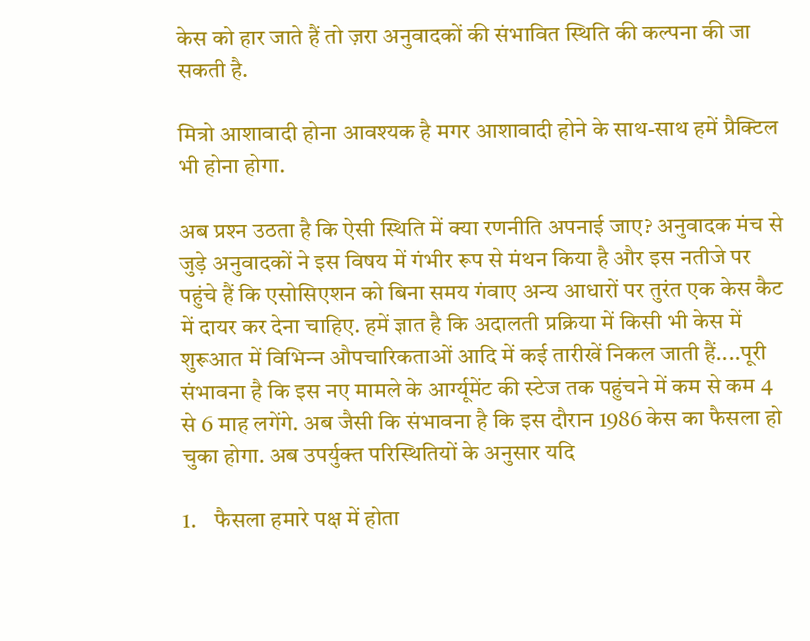केस को हार जाते हैं तो ज़रा अनुवादकों की संभावित स्थिति की कल्‍पना की जा सकती है.

मित्रो आशावादी होना आवश्‍यक है मगर आशावादी होने के साथ-साथ हमें प्रैक्टिल भी होना होगा.

अब प्रश्‍न उठता है कि ऐसी स्थिति में क्‍या रणनीति अपनाई जाए? अनुवादक मंच से जुड़े अनुवादकों ने इस विषय में गंभीर रूप से मंथन किया है और इस नतीजे पर पहुंचे हैं कि एसोसिएशन को बिना समय गंवाए अन्‍य आधारों पर तुरंत एक केस कैट में दायर कर देना चाहिए. हमें ज्ञात है कि अदालती प्रक्रिया में किसी भी केस में शुरूआत में विभिन्‍न औपचारिकताओं आदि में कई तारीखें निकल जाती हैं....पूरी संभावना है कि इस नए मामले के आर्ग्यूमेंट की स्‍टेज तक पहुंचने में कम से कम 4 से 6 माह लगेंगे. अब जैसी कि संभावना है कि इस दौरान 1986 केस का फैसला हो चुका होगा. अब उपर्युक्‍त परिस्थितियों के अनुसार यदि

1.    फैसला हमारे पक्ष में होता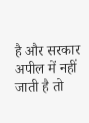है और सरकार अपील में नहीं जाती है तो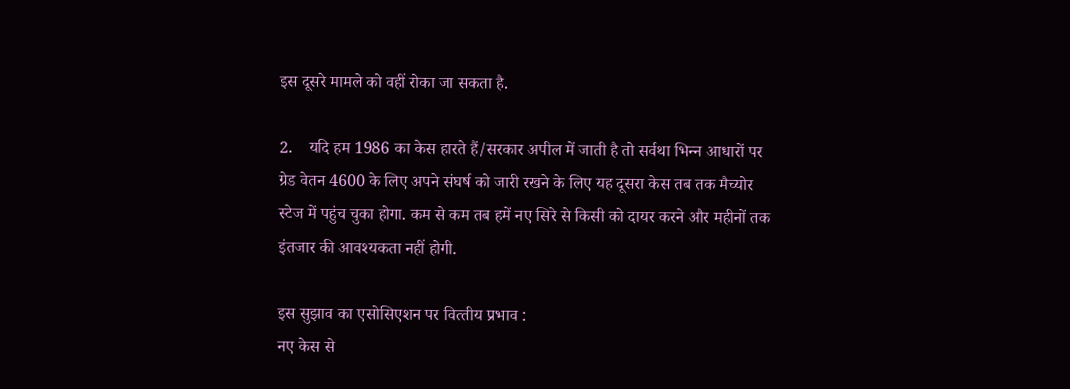इस दूसरे मामले को वहीं रोका जा सकता है.

2.    यदि हम 1986 का केस हारते हैं/सरकार अपील में जाती है तो सर्वथा भिन्‍न आधारों पर ग्रेड वेतन 4600 के लिए अपने संघर्ष को जारी रखने के लिए यह दूसरा केस तब तक मैच्‍योर स्‍टेज में पहुंच चुका होगा. कम से कम तब हमें नए सिरे से किसी को दायर करने और महीनों तक इंतजार की आवश्‍यकता नहीं होगी.

इस सुझाव का एसोसिएशन पर वित्‍तीय प्रभाव :
नए केस से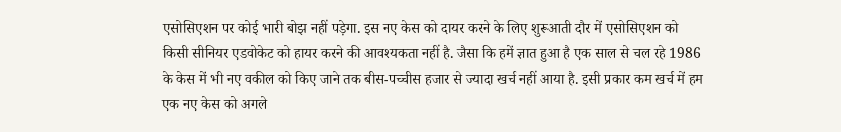एसोसिएशन पर कोई भारी बोझ नहीं पड़ेगा. इस नए केस को दायर करने के लिए शुरूआती दौर में एसोसिएशन को किसी सीनियर एडवोकेट को हायर करने की आवश्‍यकता नहीं है. जैसा कि हमें ज्ञात हुआ है एक साल से चल रहे 1986 के केस में भी नए वकील को किए जाने तक बीस-पच्‍चीस हजार से ज्‍यादा खर्च नहीं आया है. इसी प्रकार कम खर्च में हम एक नए केस को अगले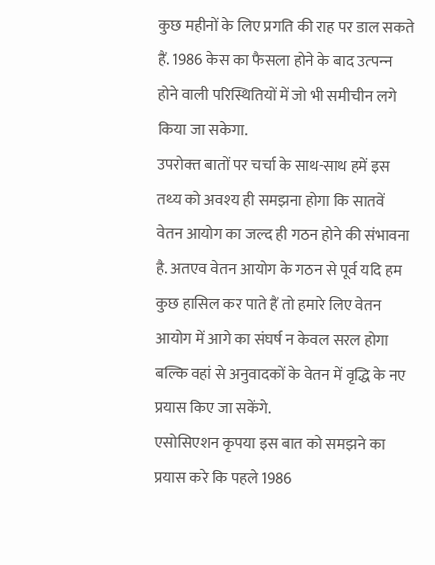कुछ महीनों के लिए प्रगति की राह पर डाल सकते हैं. 1986 केस का फैसला होने के बाद उत्‍पन्‍न होने वाली परिस्थितियों में जो भी समीचीन लगे किया जा सकेगा.
उपरोक्‍त बातों पर चर्चा के साथ-साथ हमें इस तथ्‍य को अवश्‍य ही समझना होगा कि सातवें वेतन आयोग का जल्‍द ही गठन होने की संभावना है. अतएव वेतन आयोग के गठन से पूर्व यदि हम कुछ हासिल कर पाते हैं तो हमारे लिए वेतन आयोग में आगे का संघर्ष न केवल सरल होगा बल्कि वहां से अनुवादकों के वेतन में वृद्धि के नए प्रयास किए जा सकेंगे.
एसोसिएशन कृपया इस बात को समझने का प्रयास करे कि पहले 1986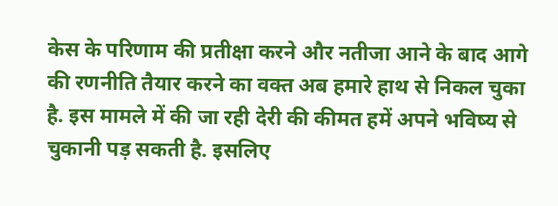केस के परिणाम की प्रतीक्षा करने और नतीजा आने के बाद आगे की रणनीति तैयार करने का वक्‍त अब हमारे हाथ से निकल चुका है. इस मामले में की जा रही देरी की कीमत हमें अपने भविष्‍य से चुकानी पड़ सकती है. इसलिए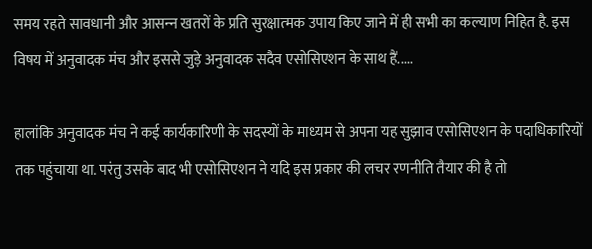समय रहते सावधानी और आसन्‍न खतरों के प्रति सुरक्षात्‍मक उपाय किए जाने में ही सभी का कल्‍याण निहित है. इस विषय में अनुवादक मंच और इससे जुड़े अनुवादक सदैव एसोसिएशन के साथ हैं.....

हालांकि अनुवादक मंच ने कई कार्यकारिणी के सदस्‍यों के माध्‍यम से अपना यह सुझाव एसोसिएशन के पदाधिकारियों तक पहुंचाया था. परंतु उसके बाद भी एसोसिएशन ने यदि इस प्रकार की लचर रणनीति तैयार की है तो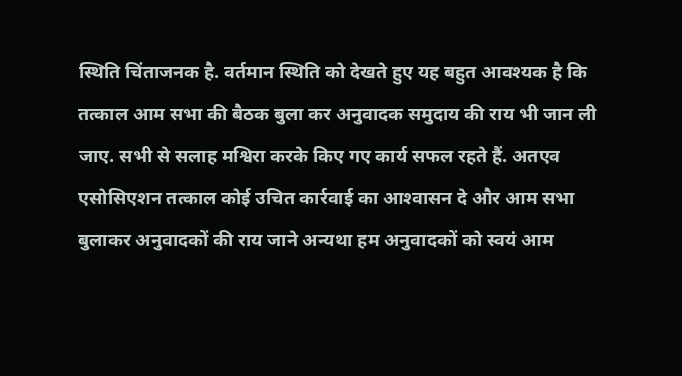स्थिति चिंताजनक है. वर्तमान स्थिति को देखते हुए यह बहुत आवश्‍यक है कि तत्‍काल आम सभा की बैठक बुला कर अनुवादक समुदाय की राय भी जान ली जाए. सभी से सलाह मश्विरा करके किए गए कार्य सफल रहते हैं. अतएव एसोसिएशन तत्‍काल कोई उचित कार्रवाई का आश्‍वासन दे और आम सभा बुलाकर अनुवादकों की राय जाने अन्‍यथा हम अनुवादकों को स्‍वयं आम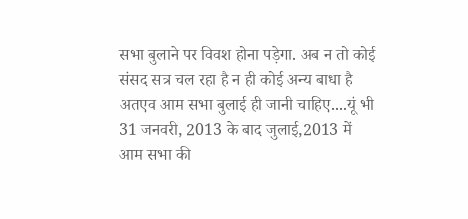सभा बुलाने पर विवश होना पड़ेगा. अब न तो कोई संसद सत्र चल रहा है न ही कोई अन्‍य बाधा है अतएव आम सभा बुलाई ही जानी चाहिए....यूं भी 31 जनवरी, 2013 के बाद जुलाई,2013 में आम सभा की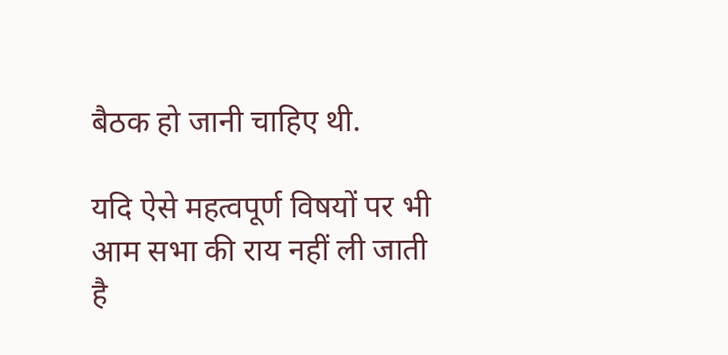बैठक हो जानी चाहिए थी.

यदि ऐसे महत्‍वपूर्ण विषयों पर भी आम सभा की राय नहीं ली जाती है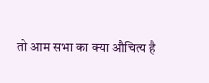तो आम सभा का क्‍या औचित्‍य है